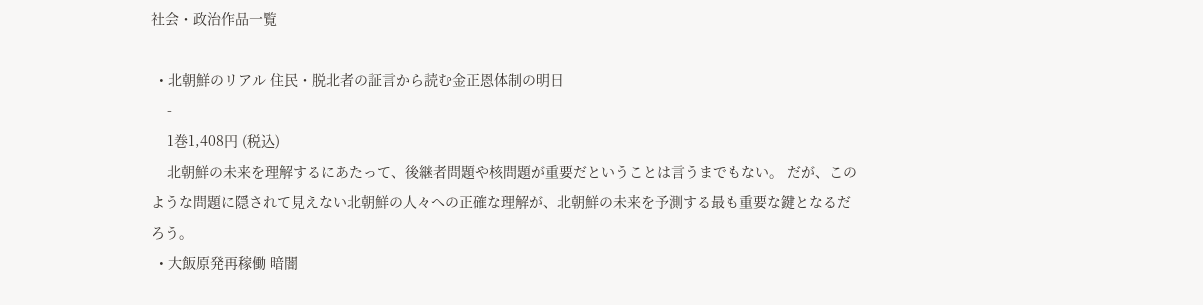社会・政治作品一覧

  • 北朝鮮のリアル 住民・脱北者の証言から読む金正恩体制の明日
    -
    1巻1,408円 (税込)
    北朝鮮の未来を理解するにあたって、後継者問題や核問題が重要だということは言うまでもない。 だが、このような問題に隠されて見えない北朝鮮の人々への正確な理解が、北朝鮮の未来を予測する最も重要な鍵となるだろう。
  • 大飯原発再稼働 暗闇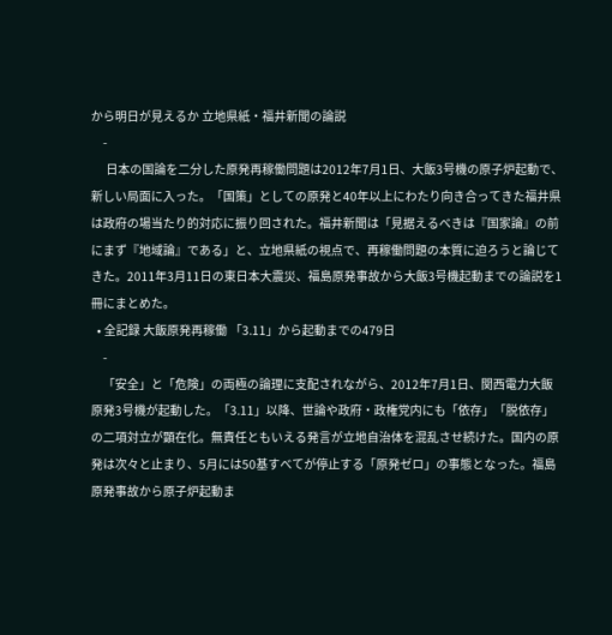から明日が見えるか 立地県紙・福井新聞の論説
    -
     日本の国論を二分した原発再稼働問題は2012年7月1日、大飯3号機の原子炉起動で、新しい局面に入った。「国策」としての原発と40年以上にわたり向き合ってきた福井県は政府の場当たり的対応に振り回された。福井新聞は「見据えるべきは『国家論』の前にまず『地域論』である」と、立地県紙の視点で、再稼働問題の本質に迫ろうと論じてきた。2011年3月11日の東日本大震災、福島原発事故から大飯3号機起動までの論説を1冊にまとめた。
  • 全記録 大飯原発再稼働 「3.11」から起動までの479日
    -
    「安全」と「危険」の両極の論理に支配されながら、2012年7月1日、関西電力大飯原発3号機が起動した。「3.11」以降、世論や政府・政権党内にも「依存」「脱依存」の二項対立が顕在化。無責任ともいえる発言が立地自治体を混乱させ続けた。国内の原発は次々と止まり、5月には50基すべてが停止する「原発ゼロ」の事態となった。福島原発事故から原子炉起動ま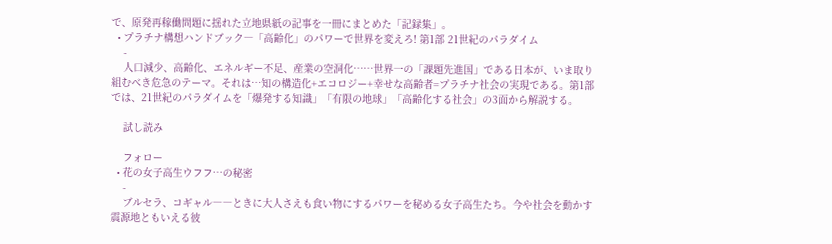で、原発再稼働問題に揺れた立地県紙の記事を一冊にまとめた「記録集」。
  • プラチナ構想ハンドブック―「高齢化」のパワーで世界を変えろ! 第1部 21世紀のパラダイム
    -
    人口減少、高齢化、エネルギー不足、産業の空洞化……世界一の「課題先進国」である日本が、いま取り組むべき危急のテーマ。それは…知の構造化+エコロジー+幸せな高齢者=プラチナ社会の実現である。第1部では、21世紀のパラダイムを「爆発する知識」「有限の地球」「高齢化する社会」の3面から解説する。

    試し読み

    フォロー
  • 花の女子高生ウフフ…の秘密
    -
    ブルセラ、コギャル――ときに大人さえも食い物にするパワーを秘める女子高生たち。今や社会を動かす震源地ともいえる彼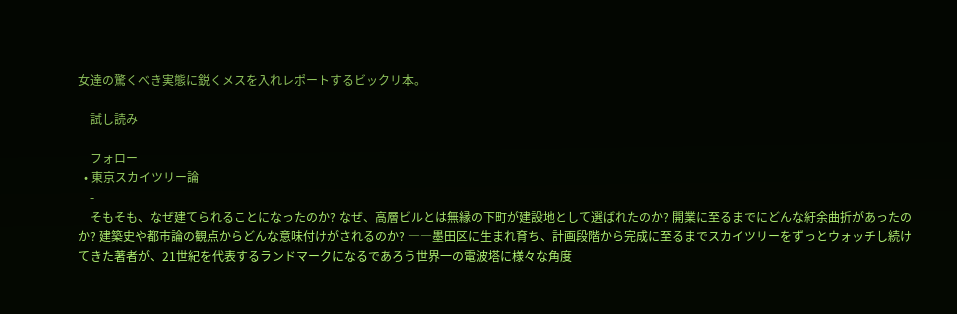女達の驚くべき実態に鋭くメスを入れレポートするビックリ本。

    試し読み

    フォロー
  • 東京スカイツリー論
    -
    そもそも、なぜ建てられることになったのか? なぜ、高層ビルとは無縁の下町が建設地として選ばれたのか? 開業に至るまでにどんな紆余曲折があったのか? 建築史や都市論の観点からどんな意味付けがされるのか? ――墨田区に生まれ育ち、計画段階から完成に至るまでスカイツリーをずっとウォッチし続けてきた著者が、21世紀を代表するランドマークになるであろう世界一の電波塔に様々な角度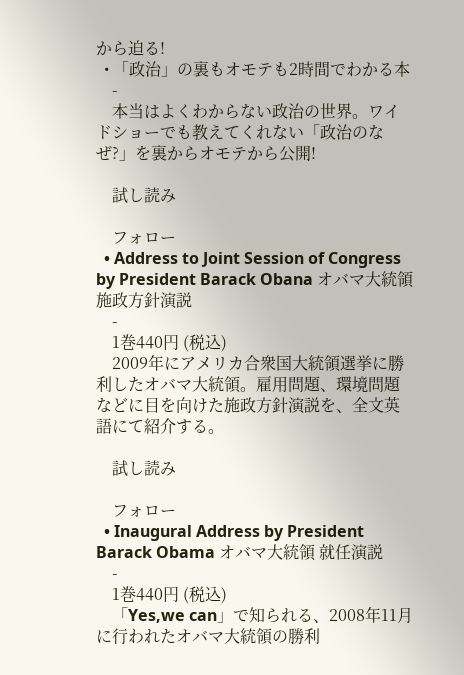から迫る!
  • 「政治」の裏もオモテも2時間でわかる本
    -
    本当はよくわからない政治の世界。ワイドショーでも教えてくれない「政治のなぜ?」を裏からオモテから公開!

    試し読み

    フォロー
  • Address to Joint Session of Congress by President Barack Obana オバマ大統領 施政方針演説
    -
    1巻440円 (税込)
    2009年にアメリカ合衆国大統領選挙に勝利したオバマ大統領。雇用問題、環境問題などに目を向けた施政方針演説を、全文英語にて紹介する。

    試し読み

    フォロー
  • Inaugural Address by President Barack Obama オバマ大統領 就任演説
    -
    1巻440円 (税込)
    「Yes,we can」で知られる、2008年11月に行われたオバマ大統領の勝利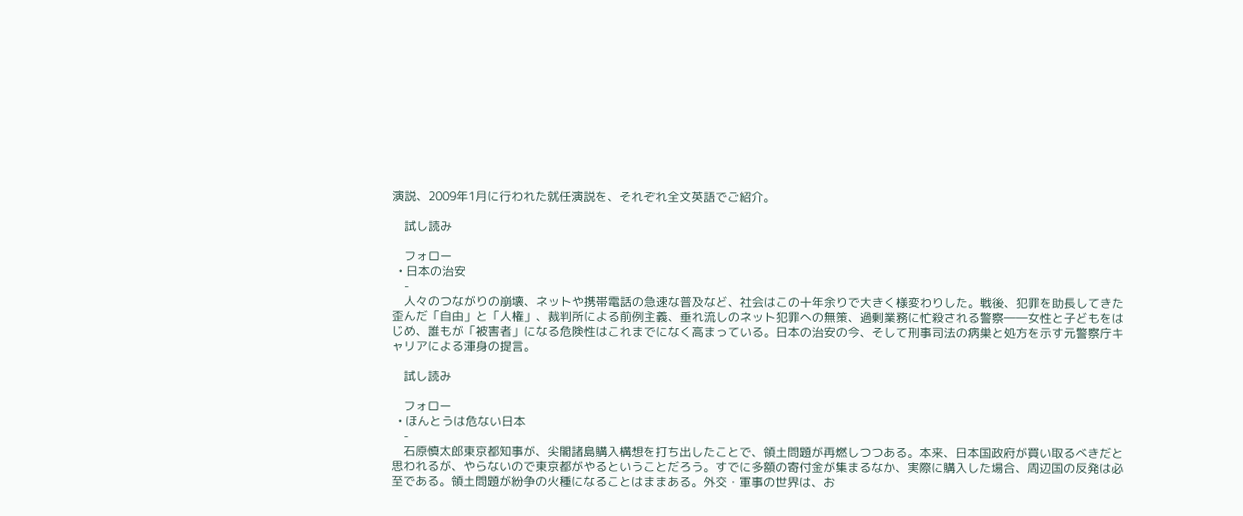演説、2009年1月に行われた就任演説を、それぞれ全文英語でご紹介。

    試し読み

    フォロー
  • 日本の治安
    -
    人々のつながりの崩壊、ネットや携帯電話の急速な普及など、社会はこの十年余りで大きく様変わりした。戦後、犯罪を助長してきた歪んだ「自由」と「人権」、裁判所による前例主義、垂れ流しのネット犯罪への無策、過剰業務に忙殺される警察――女性と子どもをはじめ、誰もが「被害者」になる危険性はこれまでになく高まっている。日本の治安の今、そして刑事司法の病巣と処方を示す元警察庁キャリアによる渾身の提言。

    試し読み

    フォロー
  • ほんとうは危ない日本
    -
    石原慎太郎東京都知事が、尖閣諸島購入構想を打ち出したことで、領土問題が再燃しつつある。本来、日本国政府が買い取るべきだと思われるが、やらないので東京都がやるということだろう。すでに多額の寄付金が集まるなか、実際に購入した場合、周辺国の反発は必至である。領土問題が紛争の火種になることはままある。外交・軍事の世界は、お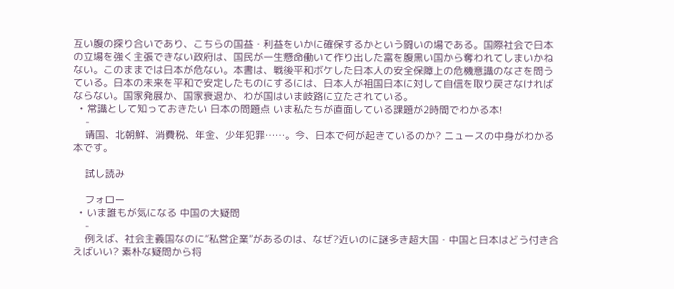互い腹の探り合いであり、こちらの国益・利益をいかに確保するかという闘いの場である。国際社会で日本の立場を強く主張できない政府は、国民が一生懸命働いて作り出した富を腹黒い国から奪われてしまいかねない。このままでは日本が危ない。本書は、戦後平和ボケした日本人の安全保障上の危機意識のなさを問うている。日本の未来を平和で安定したものにするには、日本人が祖国日本に対して自信を取り戻さなければならない。国家発展か、国家衰退か、わが国はいま岐路に立たされている。
  • 常識として知っておきたい 日本の問題点 いま私たちが直面している課題が2時間でわかる本!
    -
    靖国、北朝鮮、消費税、年金、少年犯罪……。今、日本で何が起きているのか? ニュースの中身がわかる本です。

    試し読み

    フォロー
  • いま誰もが気になる 中国の大疑問
    -
    例えば、社会主義国なのに“私営企業”があるのは、なぜ?近いのに謎多き超大国・中国と日本はどう付き合えばいい? 素朴な疑問から将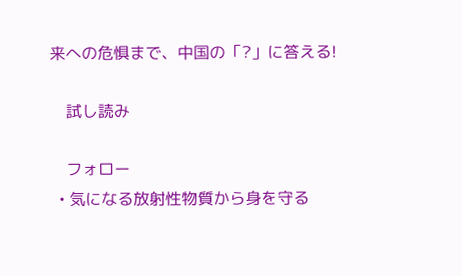来への危惧まで、中国の「?」に答える!

    試し読み

    フォロー
  • 気になる放射性物質から身を守る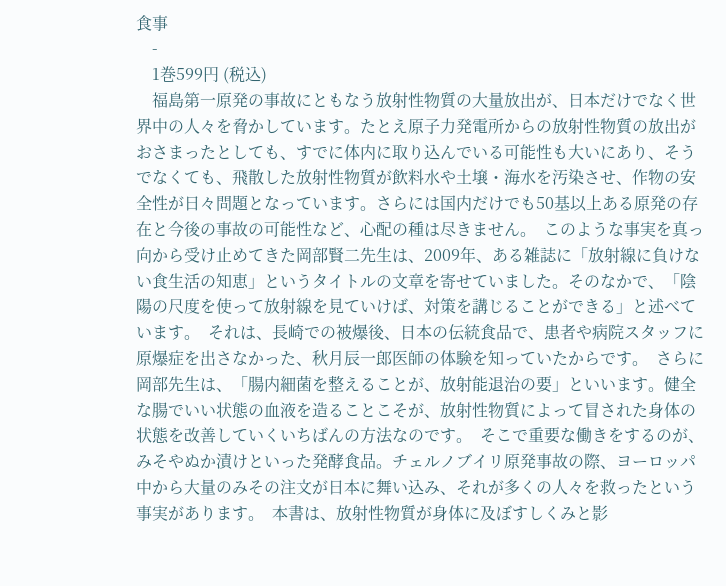食事
    -
    1巻599円 (税込)
    福島第一原発の事故にともなう放射性物質の大量放出が、日本だけでなく世界中の人々を脅かしています。たとえ原子力発電所からの放射性物質の放出がおさまったとしても、すでに体内に取り込んでいる可能性も大いにあり、そうでなくても、飛散した放射性物質が飲料水や土壌・海水を汚染させ、作物の安全性が日々問題となっています。さらには国内だけでも50基以上ある原発の存在と今後の事故の可能性など、心配の種は尽きません。  このような事実を真っ向から受け止めてきた岡部賢二先生は、2009年、ある雑誌に「放射線に負けない食生活の知恵」というタイトルの文章を寄せていました。そのなかで、「陰陽の尺度を使って放射線を見ていけば、対策を講じることができる」と述べています。  それは、長崎での被爆後、日本の伝統食品で、患者や病院スタッフに原爆症を出さなかった、秋月辰一郎医師の体験を知っていたからです。  さらに岡部先生は、「腸内細菌を整えることが、放射能退治の要」といいます。健全な腸でいい状態の血液を造ることこそが、放射性物質によって冒された身体の状態を改善していくいちばんの方法なのです。  そこで重要な働きをするのが、みそやぬか漬けといった発酵食品。チェルノブイリ原発事故の際、ヨーロッパ中から大量のみその注文が日本に舞い込み、それが多くの人々を救ったという事実があります。  本書は、放射性物質が身体に及ぼすしくみと影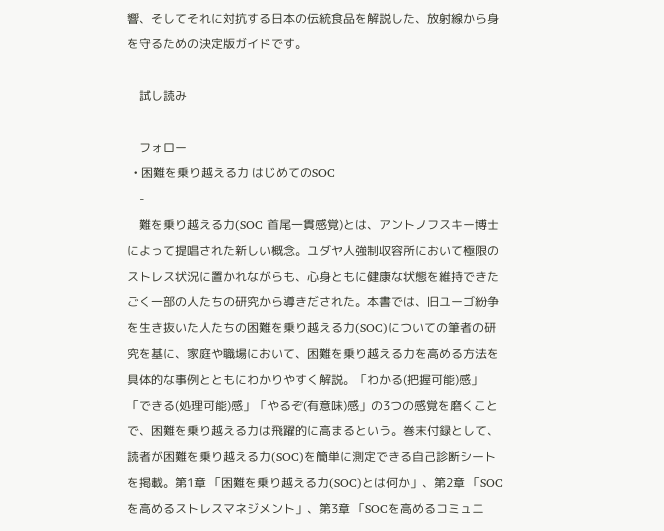響、そしてそれに対抗する日本の伝統食品を解説した、放射線から身を守るための決定版ガイドです。

    試し読み

    フォロー
  • 困難を乗り越える力 はじめてのSOC
    -
    難を乗り越える力(SOC 首尾一貫感覚)とは、アントノフスキー博士によって提唱された新しい概念。ユダヤ人強制収容所において極限のストレス状況に置かれながらも、心身ともに健康な状態を維持できたごく一部の人たちの研究から導きだされた。本書では、旧ユーゴ紛争を生き抜いた人たちの困難を乗り越える力(SOC)についての筆者の研究を基に、家庭や職場において、困難を乗り越える力を高める方法を具体的な事例とともにわかりやすく解説。「わかる(把握可能)感」「できる(処理可能)感」「やるぞ(有意味)感」の3つの感覚を磨くことで、困難を乗り越える力は飛躍的に高まるという。巻末付録として、読者が困難を乗り越える力(SOC)を簡単に測定できる自己診断シートを掲載。第1章 「困難を乗り越える力(SOC)とは何か」、第2章 「SOCを高めるストレスマネジメント」、第3章 「SOCを高めるコミュニ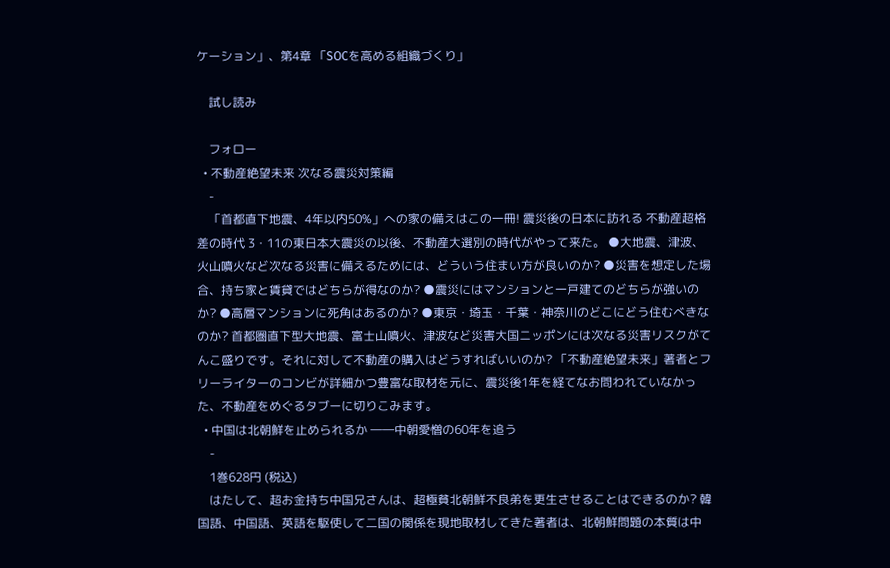ケーション」、第4章 「SOCを高める組織づくり」

    試し読み

    フォロー
  • 不動産絶望未来 次なる震災対策編
    -
    「首都直下地震、4年以内50%」への家の備えはこの一冊! 震災後の日本に訪れる 不動産超格差の時代 3・11の東日本大震災の以後、不動産大選別の時代がやって来た。 ●大地震、津波、火山噴火など次なる災害に備えるためには、どういう住まい方が良いのか? ●災害を想定した場合、持ち家と賃貸ではどちらが得なのか? ●震災にはマンションと一戸建てのどちらが強いのか? ●高層マンションに死角はあるのか? ●東京・埼玉・千葉・神奈川のどこにどう住むべきなのか? 首都圏直下型大地震、富士山噴火、津波など災害大国ニッポンには次なる災害リスクがてんこ盛りです。それに対して不動産の購入はどうすればいいのか? 「不動産絶望未来」著者とフリーライターのコンビが詳細かつ豊富な取材を元に、震災後1年を経てなお問われていなかった、不動産をめぐるタブーに切りこみます。
  • 中国は北朝鮮を止められるか ――中朝愛憎の60年を追う
    -
    1巻628円 (税込)
    はたして、超お金持ち中国兄さんは、超極貧北朝鮮不良弟を更生させることはできるのか? 韓国語、中国語、英語を駆使して二国の関係を現地取材してきた著者は、北朝鮮問題の本質は中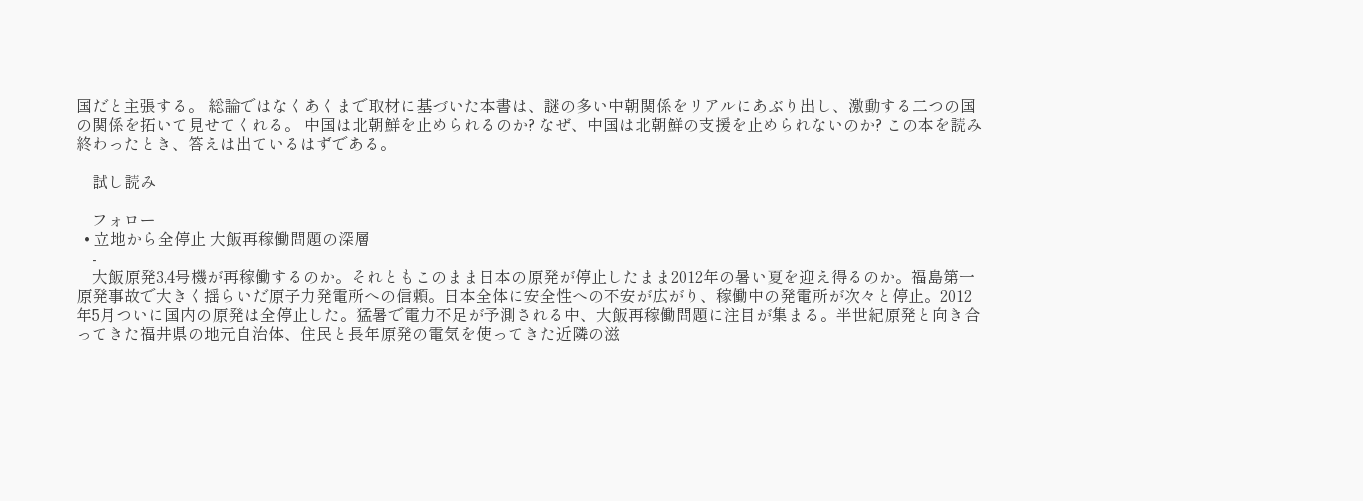国だと主張する。 総論ではなくあくまで取材に基づいた本書は、謎の多い中朝関係をリアルにあぶり出し、激動する二つの国の関係を拓いて見せてくれる。 中国は北朝鮮を止められるのか? なぜ、中国は北朝鮮の支援を止められないのか? この本を読み終わったとき、答えは出ているはずである。

    試し読み

    フォロー
  • 立地から全停止 大飯再稼働問題の深層
    -
    大飯原発3,4号機が再稼働するのか。それともこのまま日本の原発が停止したまま2012年の暑い夏を迎え得るのか。福島第一原発事故で大きく揺らいだ原子力発電所への信頼。日本全体に安全性への不安が広がり、稼働中の発電所が次々と停止。2012年5月ついに国内の原発は全停止した。猛暑で電力不足が予測される中、大飯再稼働問題に注目が集まる。半世紀原発と向き合ってきた福井県の地元自治体、住民と長年原発の電気を使ってきた近隣の滋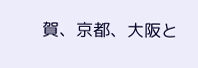賀、京都、大阪と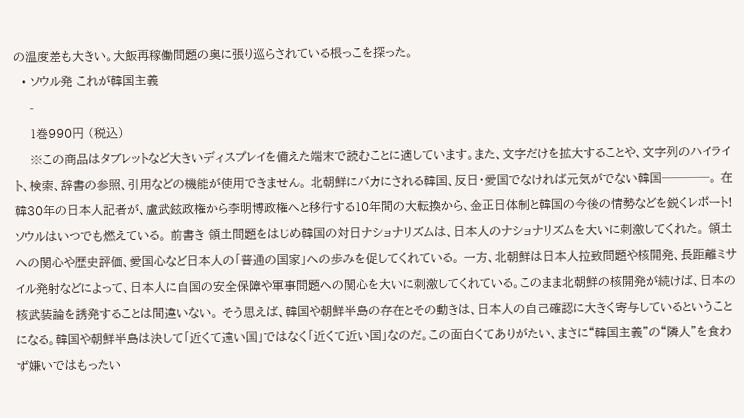の温度差も大きい。大飯再稼働問題の奥に張り巡らされている根っこを探った。
  • ソウル発 これが韓国主義
    -
    1巻990円 (税込)
    ※この商品はタブレットなど大きいディスプレイを備えた端末で読むことに適しています。また、文字だけを拡大することや、文字列のハイライト、検索、辞書の参照、引用などの機能が使用できません。 北朝鮮にバカにされる韓国、反日・愛国でなければ元気がでない韓国────。 在韓30年の日本人記者が、盧武鉉政権から李明博政権へと移行する10年間の大転換から、金正日体制と韓国の今後の情勢などを鋭くレポート! ソウルはいつでも燃えている。 前書き 領土問題をはじめ韓国の対日ナショナリズムは、日本人のナショナリズムを大いに刺激してくれた。 領土への関心や歴史評価、愛国心など日本人の「普通の国家」への歩みを促してくれている。 一方、北朝鮮は日本人拉致問題や核開発、長距離ミサイル発射などによって、日本人に自国の安全保障や軍事問題への関心を大いに刺激してくれている。このまま北朝鮮の核開発が続けば、日本の核武装論を誘発することは間違いない。 そう思えば、韓国や朝鮮半島の存在とその動きは、日本人の自己確認に大きく寄与しているということになる。韓国や朝鮮半島は決して「近くて遠い国」ではなく「近くて近い国」なのだ。この面白くてありがたい、まさに“韓国主義”の“隣人”を食わず嫌いではもったい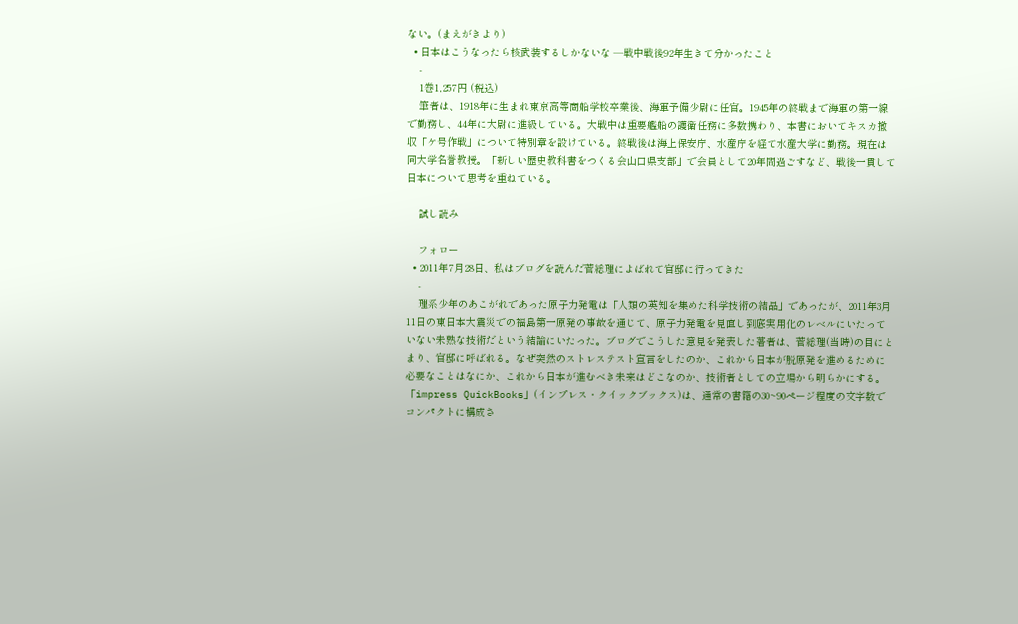ない。(まえがきより)
  • 日本はこうなったら核武装するしかないな ―戦中戦後92年生きて分かったこと
    -
    1巻1,257円 (税込)
    筆者は、1918年に生まれ東京高等商船学校卒業後、海軍予備少尉に任官。1945年の終戦まで海軍の第一線で勤務し、44年に大尉に進級している。大戦中は重要艦船の護衛任務に多数携わり、本書においてキスカ撤収「ケ号作戦」について特別章を設けている。終戦後は海上保安庁、水産庁を経て水産大学に勤務。現在は同大学名誉教授。「新しい歴史教科書をつくる会山口県支部」で会員として20年間過ごすなど、戦後一貫して日本について思考を重ねている。

    試し読み

    フォロー
  • 2011年7月28日、私はブログを読んだ菅総理によばれて官邸に行ってきた
    -
    理系少年のあこがれであった原子力発電は「人類の英知を集めた科学技術の結晶」であったが、2011年3月11日の東日本大震災での福島第一原発の事故を通じて、原子力発電を見直し到底実用化のレベルにいたっていない未熟な技術だという結論にいたった。ブログでこうした意見を発表した著者は、菅総理(当時)の目にとまり、官邸に呼ばれる。なぜ突然のストレステスト宣言をしたのか、これから日本が脱原発を進めるために必要なことはなにか、これから日本が進むべき未来はどこなのか、技術者としての立場から明らかにする。 「impress QuickBooks」(インプレス・クイックブックス)は、通常の書籍の30~90ページ程度の文字数でコンパクトに構成さ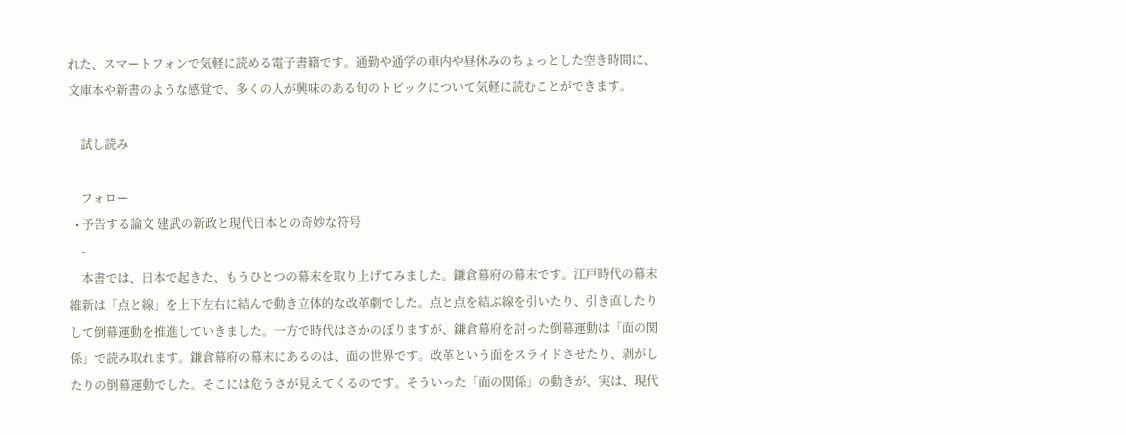れた、スマートフォンで気軽に読める電子書籍です。通勤や通学の車内や昼休みのちょっとした空き時間に、文庫本や新書のような感覚で、多くの人が興味のある旬のトピックについて気軽に読むことができます。

    試し読み

    フォロー
  • 予告する論文 建武の新政と現代日本との奇妙な符号
    -
    本書では、日本で起きた、もうひとつの幕末を取り上げてみました。鎌倉幕府の幕末です。江戸時代の幕末維新は「点と線」を上下左右に結んで動き立体的な改革劇でした。点と点を結ぶ線を引いたり、引き直したりして倒幕運動を推進していきました。一方で時代はさかのぼりますが、鎌倉幕府を討った倒幕運動は「面の関係」で読み取れます。鎌倉幕府の幕末にあるのは、面の世界です。改革という面をスライドさせたり、剥がしたりの倒幕運動でした。そこには危うさが見えてくるのです。そういった「面の関係」の動きが、実は、現代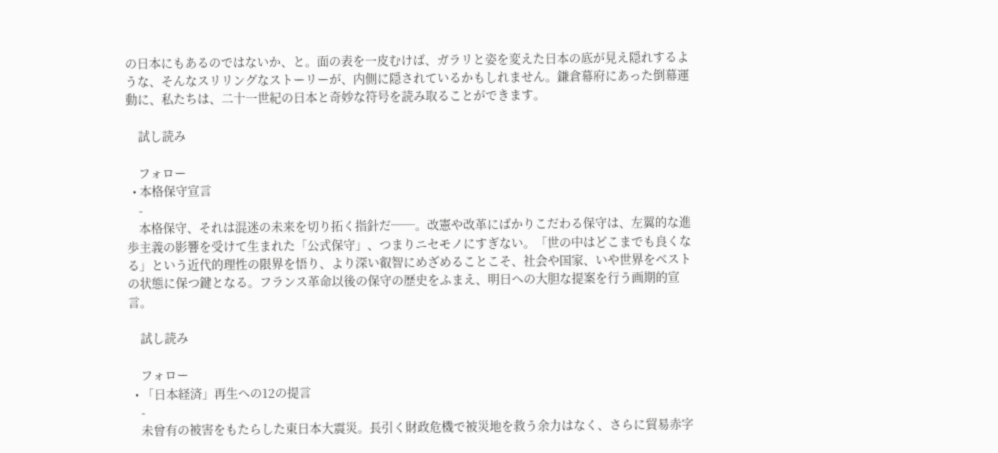の日本にもあるのではないか、と。面の表を一皮むけば、ガラリと姿を変えた日本の底が見え隠れするような、そんなスリリングなストーリーが、内側に隠されているかもしれません。鎌倉幕府にあった倒幕運動に、私たちは、二十一世紀の日本と奇妙な符号を読み取ることができます。

    試し読み

    フォロー
  • 本格保守宣言
    -
    本格保守、それは混迷の未来を切り拓く指針だ──。改憲や改革にばかりこだわる保守は、左翼的な進歩主義の影響を受けて生まれた「公式保守」、つまりニセモノにすぎない。「世の中はどこまでも良くなる」という近代的理性の限界を悟り、より深い叡智にめざめることこそ、社会や国家、いや世界をベストの状態に保つ鍵となる。フランス革命以後の保守の歴史をふまえ、明日への大胆な提案を行う画期的宣言。

    試し読み

    フォロー
  • 「日本経済」再生への12の提言
    -
    未曾有の被害をもたらした東日本大震災。長引く財政危機で被災地を救う余力はなく、さらに貿易赤字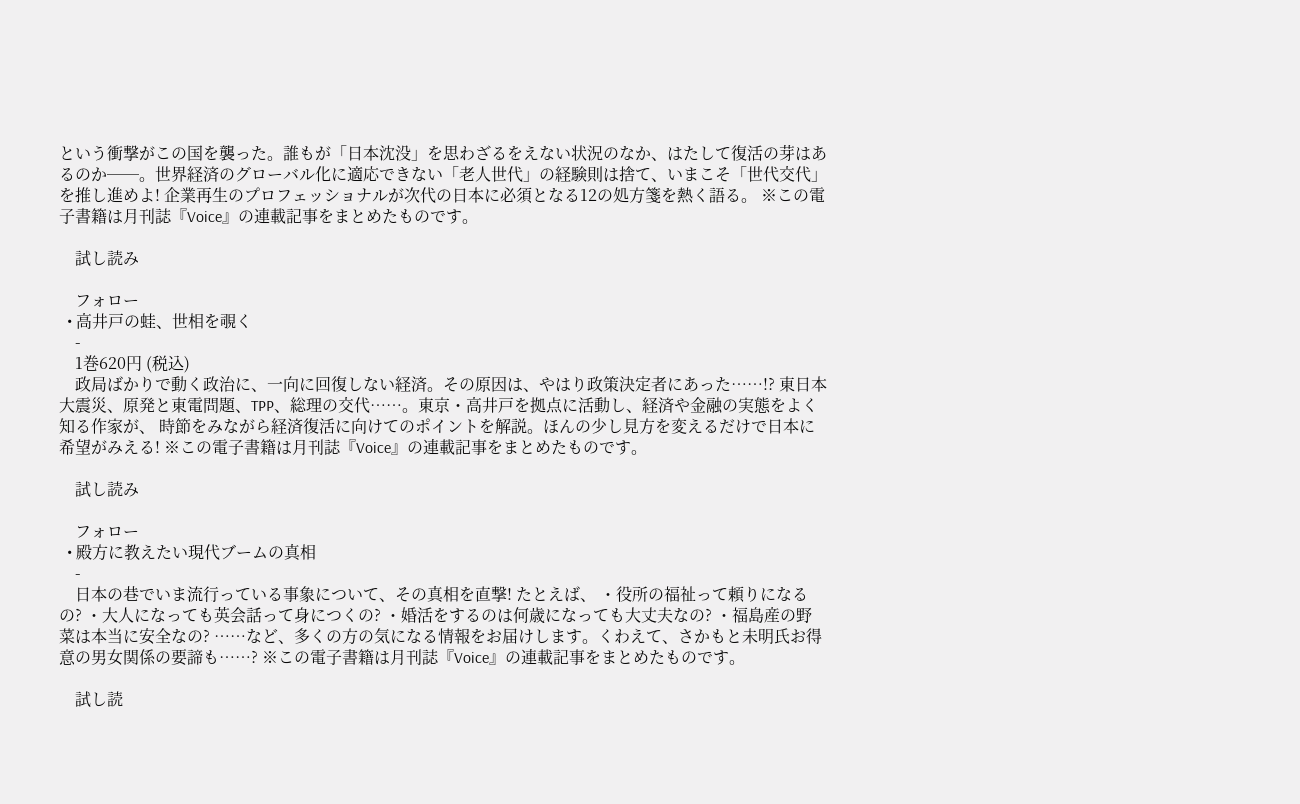という衝撃がこの国を襲った。誰もが「日本沈没」を思わざるをえない状況のなか、はたして復活の芽はあるのか──。世界経済のグローバル化に適応できない「老人世代」の経験則は捨て、いまこそ「世代交代」を推し進めよ! 企業再生のプロフェッショナルが次代の日本に必須となる12の処方箋を熱く語る。 ※この電子書籍は月刊誌『Voice』の連載記事をまとめたものです。

    試し読み

    フォロー
  • 高井戸の蛙、世相を覗く
    -
    1巻620円 (税込)
    政局ばかりで動く政治に、一向に回復しない経済。その原因は、やはり政策決定者にあった……!? 東日本大震災、原発と東電問題、TPP、総理の交代……。東京・高井戸を拠点に活動し、経済や金融の実態をよく知る作家が、 時節をみながら経済復活に向けてのポイントを解説。ほんの少し見方を変えるだけで日本に希望がみえる! ※この電子書籍は月刊誌『Voice』の連載記事をまとめたものです。

    試し読み

    フォロー
  • 殿方に教えたい現代ブームの真相
    -
    日本の巷でいま流行っている事象について、その真相を直撃! たとえば、 ・役所の福祉って頼りになるの? ・大人になっても英会話って身につくの? ・婚活をするのは何歳になっても大丈夫なの? ・福島産の野菜は本当に安全なの? ……など、多くの方の気になる情報をお届けします。くわえて、さかもと未明氏お得意の男女関係の要諦も……? ※この電子書籍は月刊誌『Voice』の連載記事をまとめたものです。

    試し読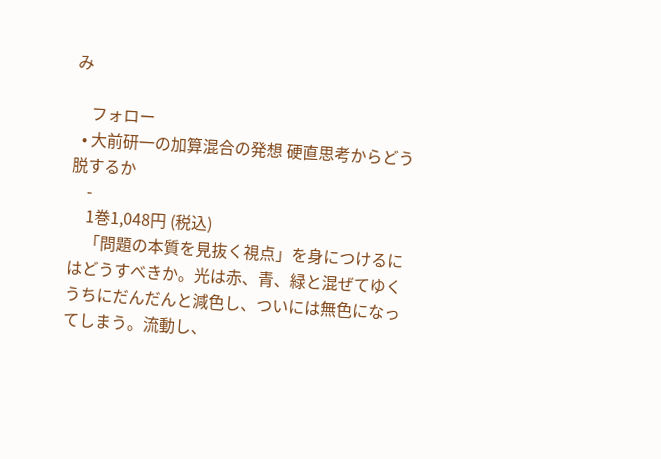み

    フォロー
  • 大前研一の加算混合の発想 硬直思考からどう脱するか
    -
    1巻1,048円 (税込)
    「問題の本質を見抜く視点」を身につけるにはどうすべきか。光は赤、青、緑と混ぜてゆくうちにだんだんと減色し、ついには無色になってしまう。流動し、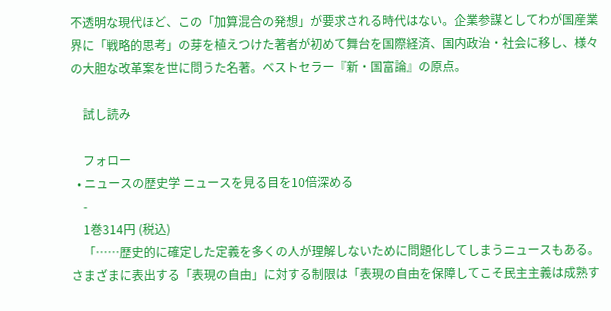不透明な現代ほど、この「加算混合の発想」が要求される時代はない。企業参謀としてわが国産業界に「戦略的思考」の芽を植えつけた著者が初めて舞台を国際経済、国内政治・社会に移し、様々の大胆な改革案を世に問うた名著。ベストセラー『新・国富論』の原点。

    試し読み

    フォロー
  • ニュースの歴史学 ニュースを見る目を10倍深める
    -
    1巻314円 (税込)
    「……歴史的に確定した定義を多くの人が理解しないために問題化してしまうニュースもある。さまざまに表出する「表現の自由」に対する制限は「表現の自由を保障してこそ民主主義は成熟す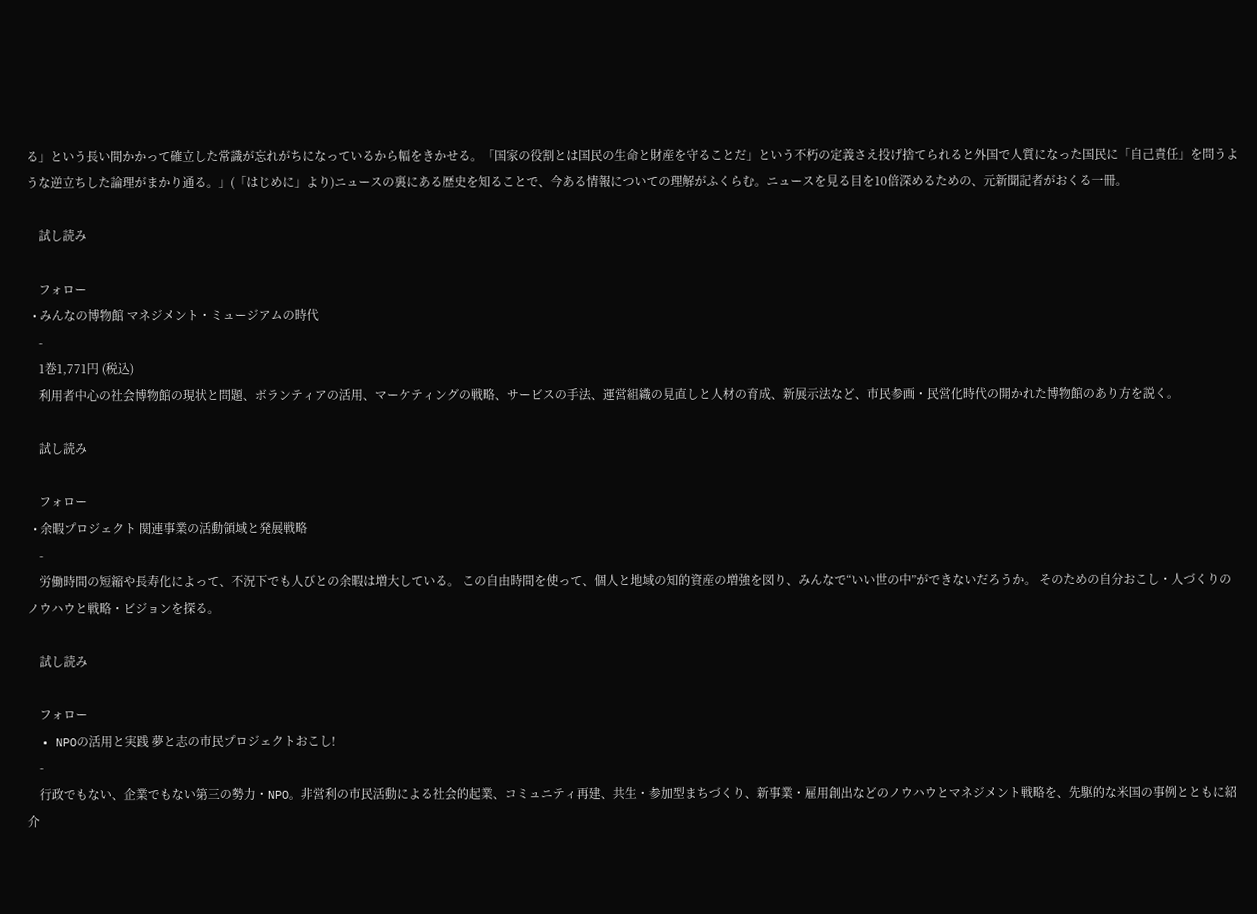る」という長い間かかって確立した常識が忘れがちになっているから幅をきかせる。「国家の役割とは国民の生命と財産を守ることだ」という不朽の定義さえ投げ捨てられると外国で人質になった国民に「自己責任」を問うような逆立ちした論理がまかり通る。」(「はじめに」より)ニュースの裏にある歴史を知ることで、今ある情報についての理解がふくらむ。ニュースを見る目を10倍深めるための、元新聞記者がおくる一冊。

    試し読み

    フォロー
  • みんなの博物館 マネジメント・ミュージアムの時代
    -
    1巻1,771円 (税込)
    利用者中心の社会博物館の現状と問題、ボランティアの活用、マーケティングの戦略、サービスの手法、運営組織の見直しと人材の育成、新展示法など、市民参画・民営化時代の開かれた博物館のあり方を説く。

    試し読み

    フォロー
  • 余暇プロジェクト 関連事業の活動領域と発展戦略
    -
    労働時間の短縮や長寿化によって、不況下でも人びとの余暇は増大している。 この自由時間を使って、個人と地域の知的資産の増強を図り、みんなで“いい世の中”ができないだろうか。 そのための自分おこし・人づくりのノウハウと戦略・ビジョンを探る。

    試し読み

    フォロー
  • NPOの活用と実践 夢と志の市民プロジェクトおこし!
    -
    行政でもない、企業でもない第三の勢力・NPO。非営利の市民活動による社会的起業、コミュニティ再建、共生・参加型まちづくり、新事業・雇用創出などのノウハウとマネジメント戦略を、先駆的な米国の事例とともに紹介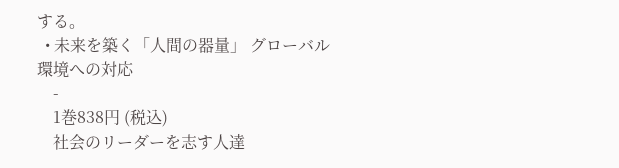する。
  • 未来を築く「人間の器量」 グローバル環境への対応
    -
    1巻838円 (税込)
    社会のリーダーを志す人達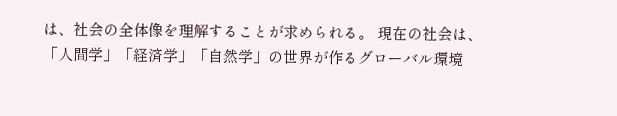は、社会の全体像を理解することが求められる。 現在の社会は、「人間学」「経済学」「自然学」の世界が作るグローバル環境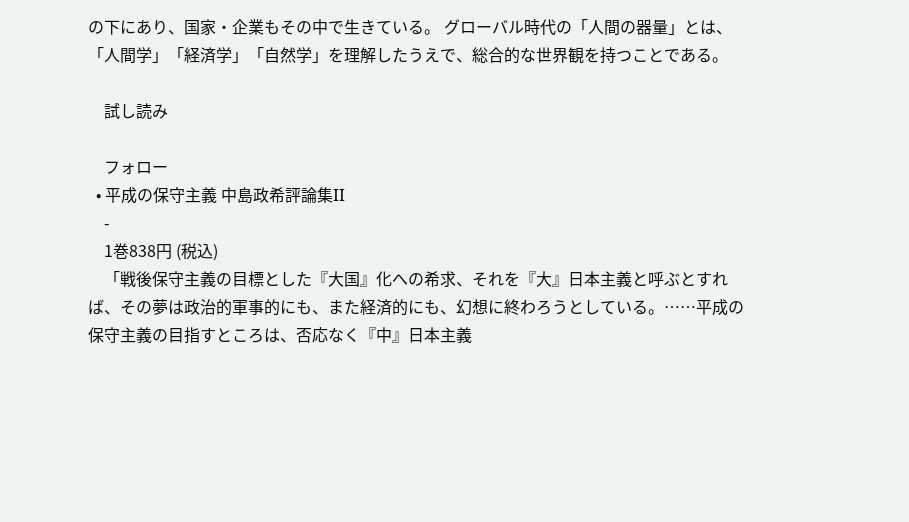の下にあり、国家・企業もその中で生きている。 グローバル時代の「人間の器量」とは、 「人間学」「経済学」「自然学」を理解したうえで、総合的な世界観を持つことである。

    試し読み

    フォロー
  • 平成の保守主義 中島政希評論集II
    -
    1巻838円 (税込)
    「戦後保守主義の目標とした『大国』化への希求、それを『大』日本主義と呼ぶとすれば、その夢は政治的軍事的にも、また経済的にも、幻想に終わろうとしている。……平成の保守主義の目指すところは、否応なく『中』日本主義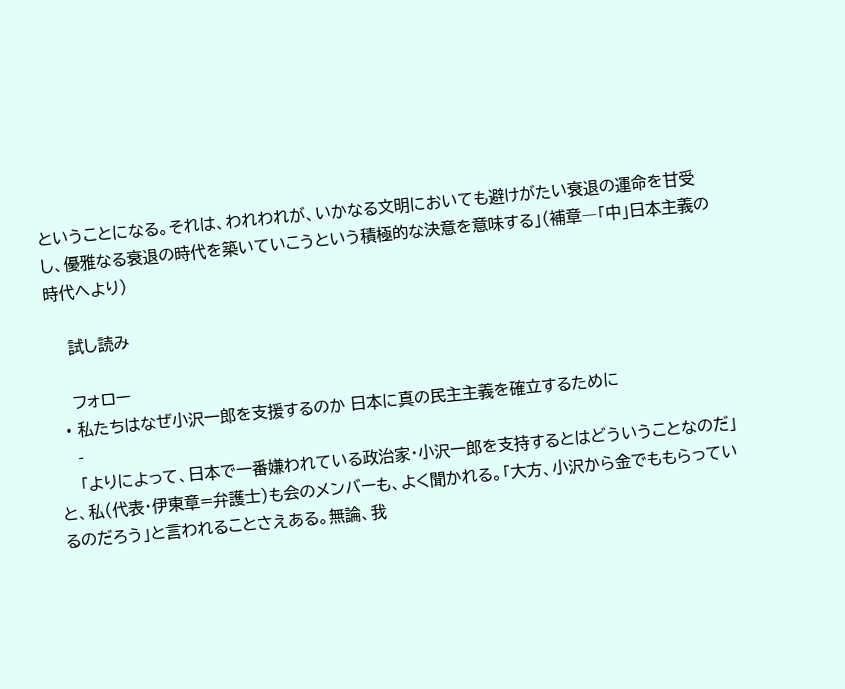ということになる。それは、われわれが、いかなる文明においても避けがたい衰退の運命を甘受し、優雅なる衰退の時代を築いていこうという積極的な決意を意味する」(補章―「中」日本主義の時代へより)

    試し読み

    フォロー
  • 私たちはなぜ小沢一郎を支援するのか 日本に真の民主主義を確立するために
    -
    「よりによって、日本で一番嫌われている政治家・小沢一郎を支持するとはどういうことなのだ」と、私(代表・伊東章=弁護士)も会のメンバーも、よく聞かれる。「大方、小沢から金でももらっているのだろう」と言われることさえある。無論、我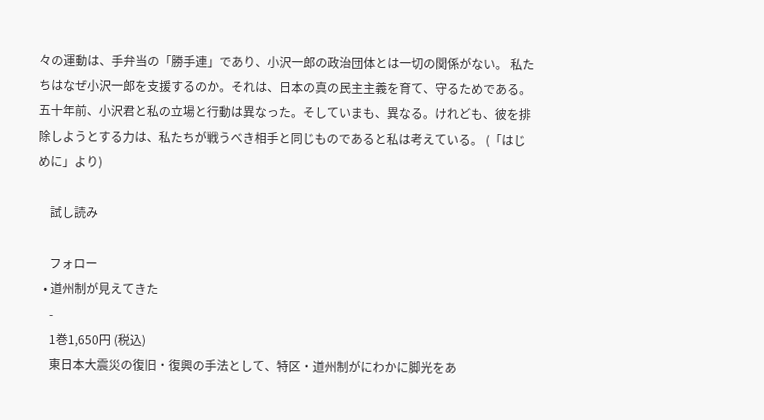々の運動は、手弁当の「勝手連」であり、小沢一郎の政治団体とは一切の関係がない。 私たちはなぜ小沢一郎を支援するのか。それは、日本の真の民主主義を育て、守るためである。 五十年前、小沢君と私の立場と行動は異なった。そしていまも、異なる。けれども、彼を排除しようとする力は、私たちが戦うべき相手と同じものであると私は考えている。 (「はじめに」より)

    試し読み

    フォロー
  • 道州制が見えてきた
    -
    1巻1,650円 (税込)
    東日本大震災の復旧・復興の手法として、特区・道州制がにわかに脚光をあ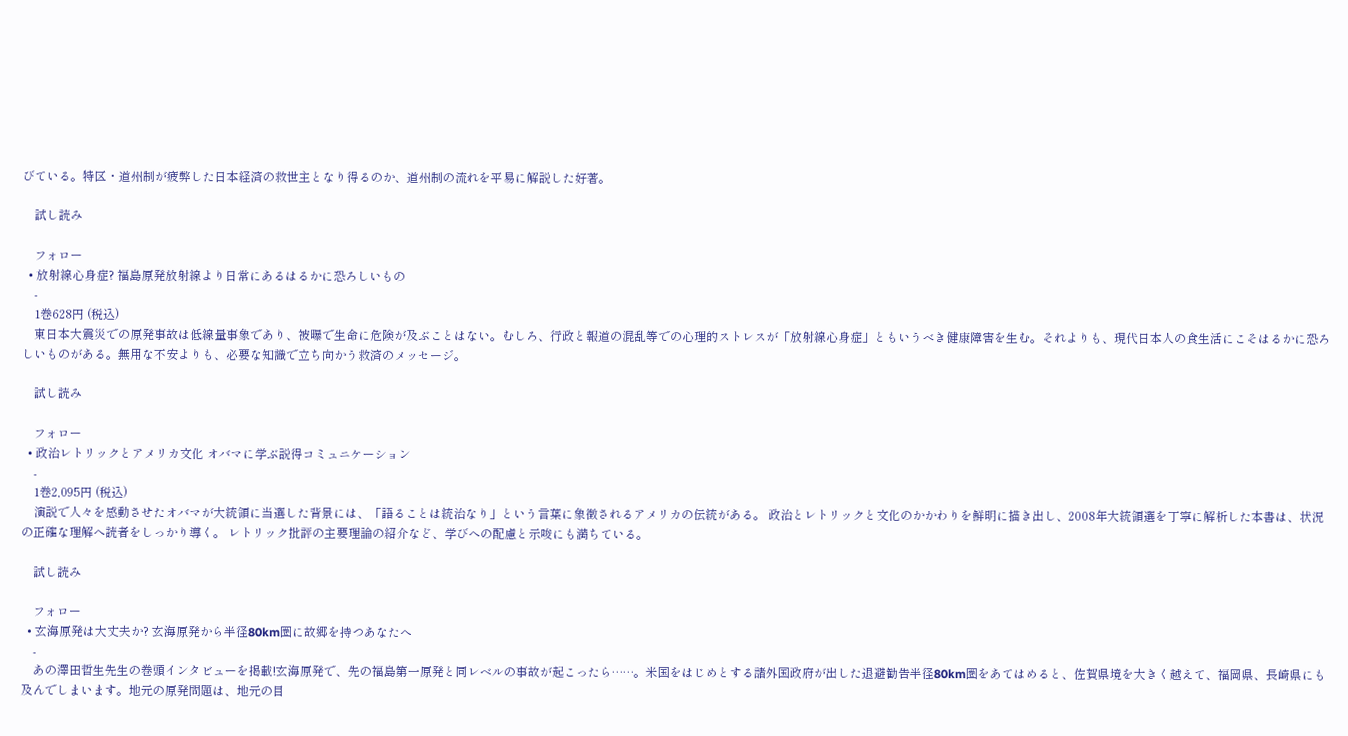びている。特区・道州制が疲弊した日本経済の救世主となり得るのか、道州制の流れを平易に解説した好著。

    試し読み

    フォロー
  • 放射線心身症? 福島原発放射線より日常にあるはるかに恐ろしいもの
    -
    1巻628円 (税込)
    東日本大震災での原発事故は低線量事象であり、被曝で生命に危険が及ぶことはない。むしろ、行政と報道の混乱等での心理的ストレスが「放射線心身症」ともいうべき健康障害を生む。それよりも、現代日本人の食生活にこそはるかに恐ろしいものがある。無用な不安よりも、必要な知識で立ち向かう救済のメッセージ。

    試し読み

    フォロー
  • 政治レトリックとアメリカ文化 オバマに学ぶ説得コミュニケーション
    -
    1巻2,095円 (税込)
    演説で人々を感動させたオバマが大統領に当選した背景には、「語ることは統治なり」という言葉に象徴されるアメリカの伝統がある。 政治とレトリックと文化のかかわりを鮮明に描き出し、2008年大統領選を丁寧に解析した本書は、状況の正確な理解へ読者をしっかり導く。 レトリック批評の主要理論の紹介など、学びへの配慮と示唆にも満ちている。

    試し読み

    フォロー
  • 玄海原発は大丈夫か? 玄海原発から半径80km圏に故郷を持つあなたへ
    -
    あの澤田哲生先生の巻頭インタビューを掲載!玄海原発で、先の福島第一原発と同レベルの事故が起こったら……。米国をはじめとする諸外国政府が出した退避勧告半径80km圏をあてはめると、佐賀県境を大きく越えて、福岡県、長崎県にも及んでしまいます。地元の原発問題は、地元の目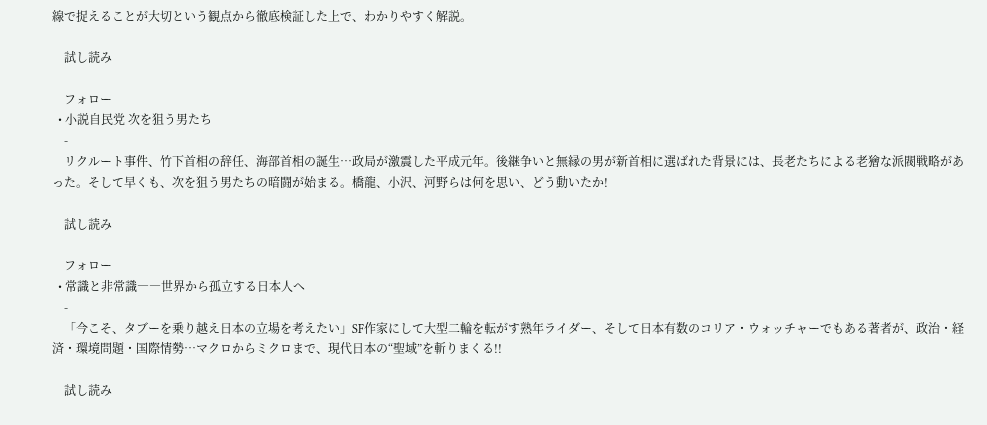線で捉えることが大切という観点から徹底検証した上で、わかりやすく解説。

    試し読み

    フォロー
  • 小説自民党 次を狙う男たち
    -
    リクルート事件、竹下首相の辞任、海部首相の誕生…政局が激震した平成元年。後継争いと無縁の男が新首相に選ばれた背景には、長老たちによる老獪な派閥戦略があった。そして早くも、次を狙う男たちの暗闘が始まる。橋龍、小沢、河野らは何を思い、どう動いたか!

    試し読み

    フォロー
  • 常識と非常識――世界から孤立する日本人へ
    -
    「今こそ、タブーを乗り越え日本の立場を考えたい」SF作家にして大型二輪を転がす熟年ライダー、そして日本有数のコリア・ウォッチャーでもある著者が、政治・経済・環境問題・国際情勢…マクロからミクロまで、現代日本の“聖域”を斬りまくる!!

    試し読み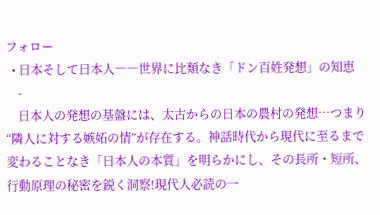フォロー
  • 日本そして日本人――世界に比類なき「ドン百姓発想」の知恵
    -
    日本人の発想の基盤には、太古からの日本の農村の発想…つまり“隣人に対する嫉妬の情”が存在する。神話時代から現代に至るまで変わることなき「日本人の本質」を明らかにし、その長所・短所、行動原理の秘密を鋭く洞察!現代人必読の一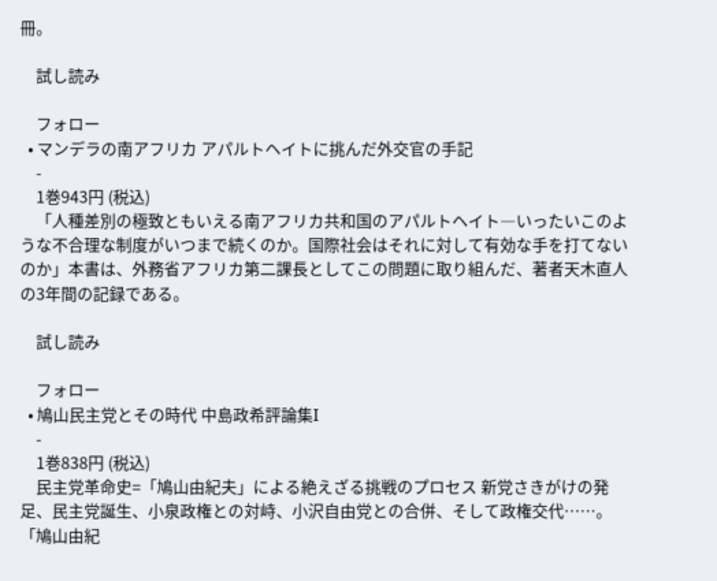冊。

    試し読み

    フォロー
  • マンデラの南アフリカ アパルトヘイトに挑んだ外交官の手記
    -
    1巻943円 (税込)
    「人種差別の極致ともいえる南アフリカ共和国のアパルトヘイト―いったいこのような不合理な制度がいつまで続くのか。国際社会はそれに対して有効な手を打てないのか」本書は、外務省アフリカ第二課長としてこの問題に取り組んだ、著者天木直人の3年間の記録である。

    試し読み

    フォロー
  • 鳩山民主党とその時代 中島政希評論集I
    -
    1巻838円 (税込)
    民主党革命史=「鳩山由紀夫」による絶えざる挑戦のプロセス 新党さきがけの発足、民主党誕生、小泉政権との対峙、小沢自由党との合併、そして政権交代……。「鳩山由紀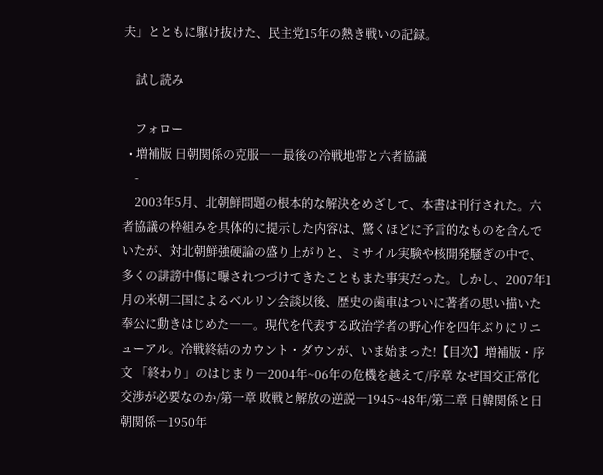夫」とともに駆け抜けた、民主党15年の熱き戦いの記録。

    試し読み

    フォロー
  • 増補版 日朝関係の克服――最後の冷戦地帯と六者協議
    -
    2003年5月、北朝鮮問題の根本的な解決をめざして、本書は刊行された。六者協議の枠組みを具体的に提示した内容は、驚くほどに予言的なものを含んでいたが、対北朝鮮強硬論の盛り上がりと、ミサイル実験や核開発騒ぎの中で、多くの誹謗中傷に曝されつづけてきたこともまた事実だった。しかし、2007年1月の米朝二国によるベルリン会談以後、歴史の歯車はついに著者の思い描いた奉公に動きはじめた――。現代を代表する政治学者の野心作を四年ぶりにリニューアル。冷戦終結のカウント・ダウンが、いま始まった!【目次】増補版・序文 「終わり」のはじまり―2004年~06年の危機を越えて/序章 なぜ国交正常化交渉が必要なのか/第一章 敗戦と解放の逆説―1945~48年/第二章 日韓関係と日朝関係―1950年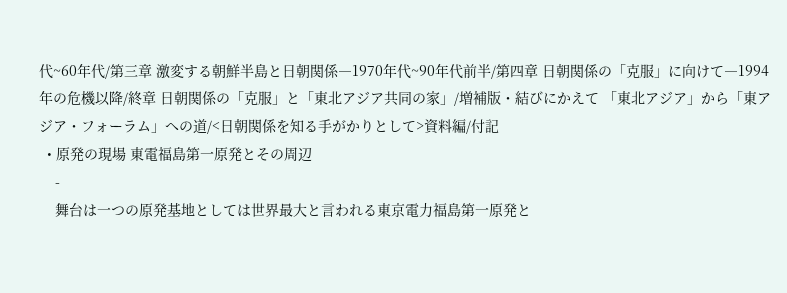代~60年代/第三章 激変する朝鮮半島と日朝関係―1970年代~90年代前半/第四章 日朝関係の「克服」に向けて―1994年の危機以降/終章 日朝関係の「克服」と「東北アジア共同の家」/増補版・結びにかえて 「東北アジア」から「東アジア・フォーラム」への道/<日朝関係を知る手がかりとして>資料編/付記
  • 原発の現場 東電福島第一原発とその周辺
    -
    舞台は一つの原発基地としては世界最大と言われる東京電力福島第一原発と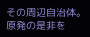その周辺自治体。原発の是非を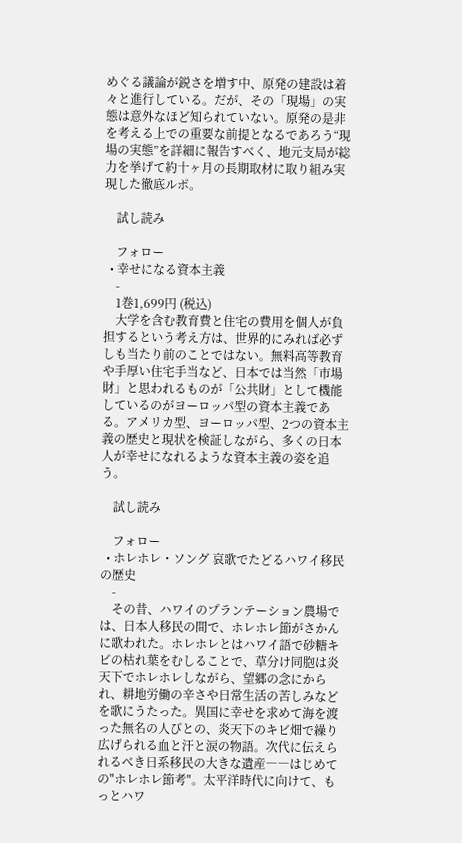めぐる議論が鋭さを増す中、原発の建設は着々と進行している。だが、その「現場」の実態は意外なほど知られていない。原発の是非を考える上での重要な前提となるであろう“現場の実態”を詳細に報告すべく、地元支局が総力を挙げて約十ヶ月の長期取材に取り組み実現した徹底ルポ。

    試し読み

    フォロー
  • 幸せになる資本主義
    -
    1巻1,699円 (税込)
    大学を含む教育費と住宅の費用を個人が負担するという考え方は、世界的にみれば必ずしも当たり前のことではない。無料高等教育や手厚い住宅手当など、日本では当然「市場財」と思われるものが「公共財」として機能しているのがヨーロッパ型の資本主義である。アメリカ型、ヨーロッパ型、2つの資本主義の歴史と現状を検証しながら、多くの日本人が幸せになれるような資本主義の姿を追う。

    試し読み

    フォロー
  • ホレホレ・ソング 哀歌でたどるハワイ移民の歴史
    -
    その昔、ハワイのプランテーション農場では、日本人移民の間で、ホレホレ節がさかんに歌われた。ホレホレとはハワイ語で砂糖キビの枯れ葉をむしることで、草分け同胞は炎天下でホレホレしながら、望郷の念にかられ、耕地労働の辛さや日常生活の苦しみなどを歌にうたった。異国に幸せを求めて海を渡った無名の人びとの、炎天下のキビ畑で繰り広げられる血と汗と涙の物語。次代に伝えられるべき日系移民の大きな遺産――はじめての"ホレホレ節考"。太平洋時代に向けて、もっとハワ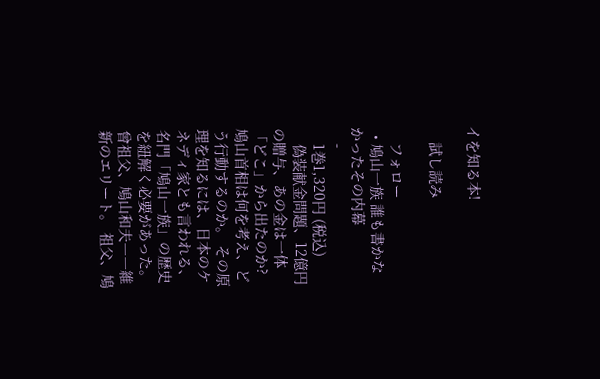イを知る本!

    試し読み

    フォロー
  • 鳩山一族 誰も書かなかったその内幕
    -
    1巻1,320円 (税込)
    偽装献金問題、12億円の贈与、あの金は一体「どこ」から出たのか? 鳩山首相は何を考え、どう行動するのか。 その原理を知るには、日本のケネディ家とも言われる、名門「鳩山一族」の歴史を紐解く必要があった。 曾祖父、鳩山和夫――維新のエリート。 祖父、鳩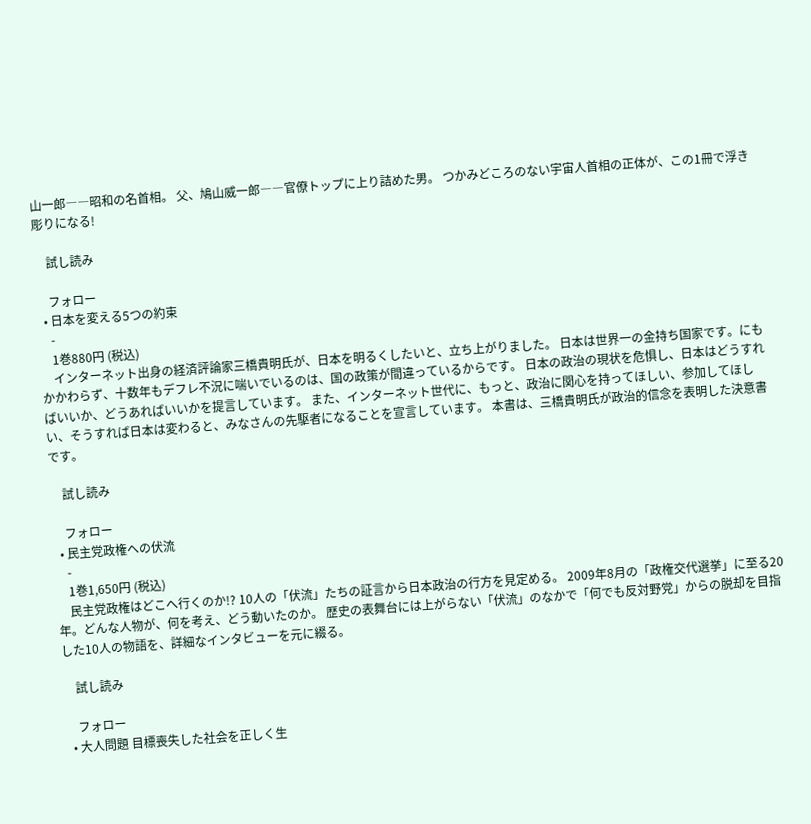山一郎――昭和の名首相。 父、鳩山威一郎――官僚トップに上り詰めた男。 つかみどころのない宇宙人首相の正体が、この1冊で浮き彫りになる!

    試し読み

    フォロー
  • 日本を変える5つの約束
    -
    1巻880円 (税込)
    インターネット出身の経済評論家三橋貴明氏が、日本を明るくしたいと、立ち上がりました。 日本は世界一の金持ち国家です。にもかかわらず、十数年もデフレ不況に喘いでいるのは、国の政策が間違っているからです。 日本の政治の現状を危惧し、日本はどうすればいいか、どうあればいいかを提言しています。 また、インターネット世代に、もっと、政治に関心を持ってほしい、参加してほしい、そうすれば日本は変わると、みなさんの先駆者になることを宣言しています。 本書は、三橋貴明氏が政治的信念を表明した決意書です。

    試し読み

    フォロー
  • 民主党政権への伏流
    -
    1巻1,650円 (税込)
    民主党政権はどこへ行くのか!? 10人の「伏流」たちの証言から日本政治の行方を見定める。 2009年8月の「政権交代選挙」に至る20年。どんな人物が、何を考え、どう動いたのか。 歴史の表舞台には上がらない「伏流」のなかで「何でも反対野党」からの脱却を目指した10人の物語を、詳細なインタビューを元に綴る。

    試し読み

    フォロー
  • 大人問題 目標喪失した社会を正しく生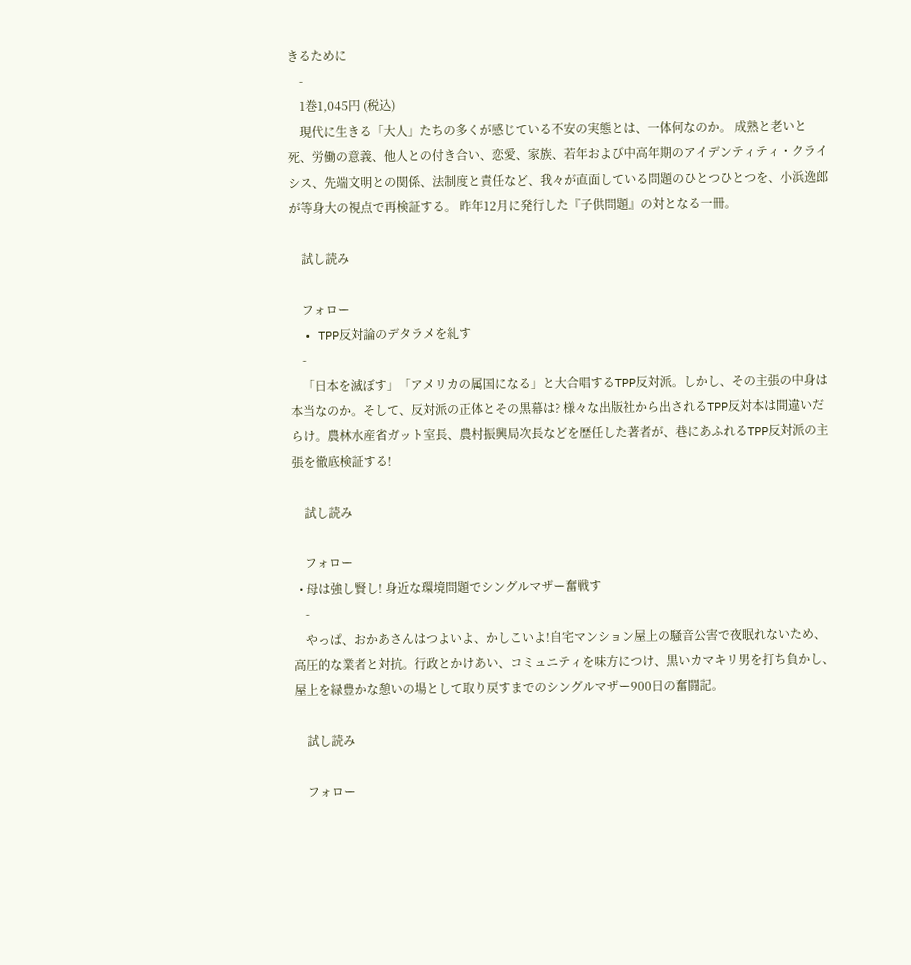きるために
    -
    1巻1,045円 (税込)
    現代に生きる「大人」たちの多くが感じている不安の実態とは、一体何なのか。 成熟と老いと死、労働の意義、他人との付き合い、恋愛、家族、若年および中高年期のアイデンティティ・クライシス、先端文明との関係、法制度と責任など、我々が直面している問題のひとつひとつを、小浜逸郎が等身大の視点で再検証する。 昨年12月に発行した『子供問題』の対となる一冊。

    試し読み

    フォロー
  • TPP反対論のデタラメを糺す
    -
    「日本を滅ぼす」「アメリカの属国になる」と大合唱するTPP反対派。しかし、その主張の中身は本当なのか。そして、反対派の正体とその黒幕は? 様々な出版社から出されるTPP反対本は間違いだらけ。農林水産省ガット室長、農村振興局次長などを歴任した著者が、巷にあふれるTPP反対派の主張を徹底検証する!

    試し読み

    フォロー
  • 母は強し賢し! 身近な環境問題でシングルマザー奮戦す
    -
    やっぱ、おかあさんはつよいよ、かしこいよ!自宅マンション屋上の騒音公害で夜眠れないため、高圧的な業者と対抗。行政とかけあい、コミュニティを味方につけ、黒いカマキリ男を打ち負かし、屋上を緑豊かな憩いの場として取り戻すまでのシングルマザー900日の奮闘記。

    試し読み

    フォロー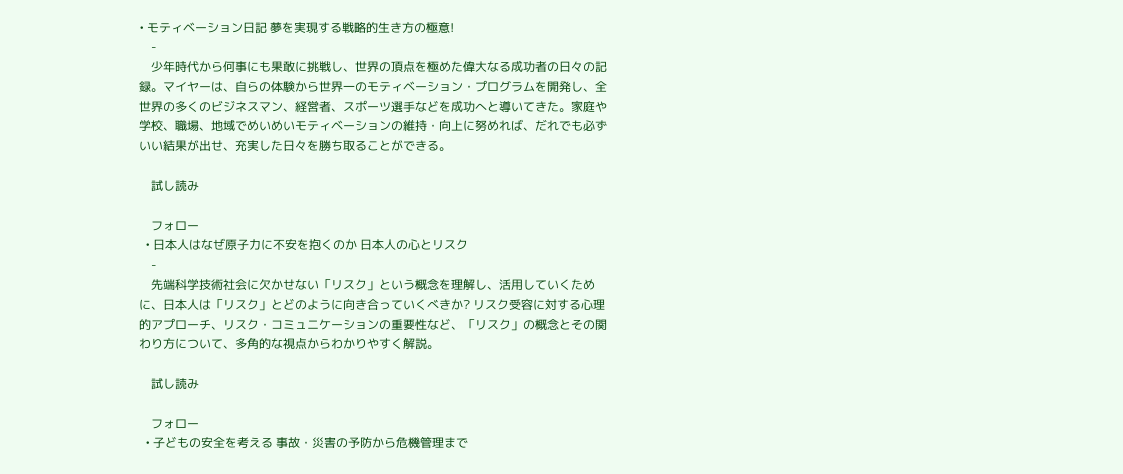• モティベーション日記 夢を実現する戦略的生き方の極意!
    -
    少年時代から何事にも果敢に挑戦し、世界の頂点を極めた偉大なる成功者の日々の記録。マイヤーは、自らの体験から世界一のモティベーション・プログラムを開発し、全世界の多くのビジネスマン、経営者、スポーツ選手などを成功へと導いてきた。家庭や学校、職場、地域でめいめいモティベーションの維持・向上に努めれば、だれでも必ずいい結果が出せ、充実した日々を勝ち取ることができる。

    試し読み

    フォロー
  • 日本人はなぜ原子力に不安を抱くのか 日本人の心とリスク
    -
    先端科学技術社会に欠かせない「リスク」という概念を理解し、活用していくために、日本人は「リスク」とどのように向き合っていくべきか? リスク受容に対する心理的アプローチ、リスク・コミュニケーションの重要性など、「リスク」の概念とその関わり方について、多角的な視点からわかりやすく解説。

    試し読み

    フォロー
  • 子どもの安全を考える 事故・災害の予防から危機管理まで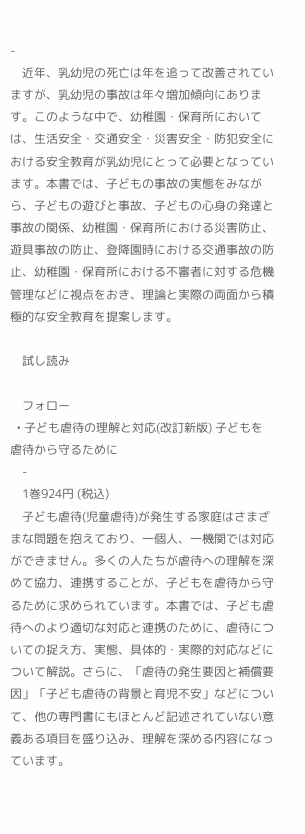-
    近年、乳幼児の死亡は年を追って改善されていますが、乳幼児の事故は年々増加傾向にあります。このような中で、幼稚園・保育所においては、生活安全・交通安全・災害安全・防犯安全における安全教育が乳幼児にとって必要となっています。本書では、子どもの事故の実態をみながら、子どもの遊びと事故、子どもの心身の発達と事故の関係、幼稚園・保育所における災害防止、遊具事故の防止、登降園時における交通事故の防止、幼稚園・保育所における不審者に対する危機管理などに視点をおき、理論と実際の両面から積極的な安全教育を提案します。

    試し読み

    フォロー
  • 子ども虐待の理解と対応(改訂新版) 子どもを虐待から守るために
    -
    1巻924円 (税込)
    子ども虐待(児童虐待)が発生する家庭はさまざまな問題を抱えており、一個人、一機関では対応ができません。多くの人たちが虐待への理解を深めて協力、連携することが、子どもを虐待から守るために求められています。本書では、子ども虐待へのより適切な対応と連携のために、虐待についての捉え方、実態、具体的・実際的対応などについて解説。さらに、「虐待の発生要因と補償要因」「子ども虐待の背景と育児不安」などについて、他の専門書にもほとんど記述されていない意義ある項目を盛り込み、理解を深める内容になっています。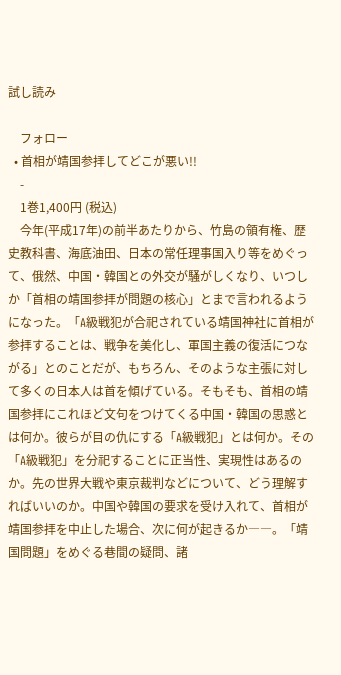試し読み

    フォロー
  • 首相が靖国参拝してどこが悪い!!
    -
    1巻1,400円 (税込)
    今年(平成17年)の前半あたりから、竹島の領有権、歴史教科書、海底油田、日本の常任理事国入り等をめぐって、俄然、中国・韓国との外交が騒がしくなり、いつしか「首相の靖国参拝が問題の核心」とまで言われるようになった。「A級戦犯が合祀されている靖国神社に首相が参拝することは、戦争を美化し、軍国主義の復活につながる」とのことだが、もちろん、そのような主張に対して多くの日本人は首を傾げている。そもそも、首相の靖国参拝にこれほど文句をつけてくる中国・韓国の思惑とは何か。彼らが目の仇にする「A級戦犯」とは何か。その「A級戦犯」を分祀することに正当性、実現性はあるのか。先の世界大戦や東京裁判などについて、どう理解すればいいのか。中国や韓国の要求を受け入れて、首相が靖国参拝を中止した場合、次に何が起きるか――。「靖国問題」をめぐる巷間の疑問、諸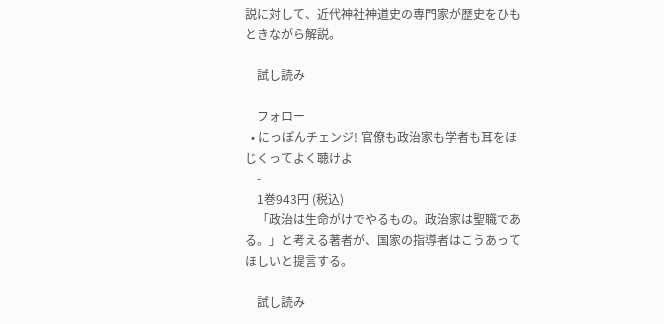説に対して、近代神社神道史の専門家が歴史をひもときながら解説。

    試し読み

    フォロー
  • にっぽんチェンジ! 官僚も政治家も学者も耳をほじくってよく聴けよ
    -
    1巻943円 (税込)
    「政治は生命がけでやるもの。政治家は聖職である。」と考える著者が、国家の指導者はこうあってほしいと提言する。

    試し読み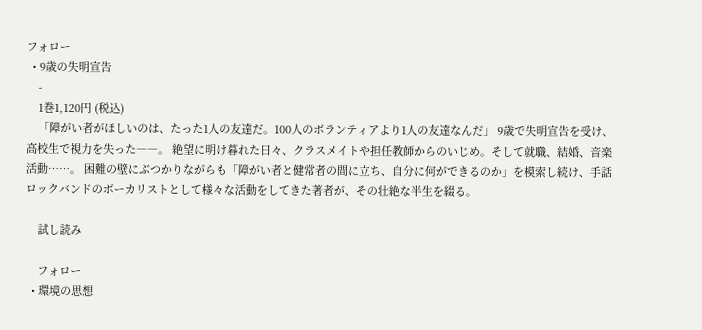フォロー
  • 9歳の失明宣告
    -
    1巻1,120円 (税込)
    「障がい者がほしいのは、たった1人の友達だ。100人のボランティアより1人の友達なんだ」 9歳で失明宣告を受け、高校生で視力を失った――。 絶望に明け暮れた日々、クラスメイトや担任教師からのいじめ。そして就職、結婚、音楽活動……。 困難の壁にぶつかりながらも「障がい者と健常者の間に立ち、自分に何ができるのか」を模索し続け、手話ロックバンドのボーカリストとして様々な活動をしてきた著者が、その壮絶な半生を綴る。

    試し読み

    フォロー
  • 環境の思想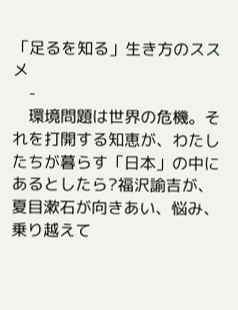「足るを知る」生き方のススメ
    -
    環境問題は世界の危機。それを打開する知恵が、わたしたちが暮らす「日本」の中にあるとしたら?福沢諭吉が、夏目漱石が向きあい、悩み、乗り越えて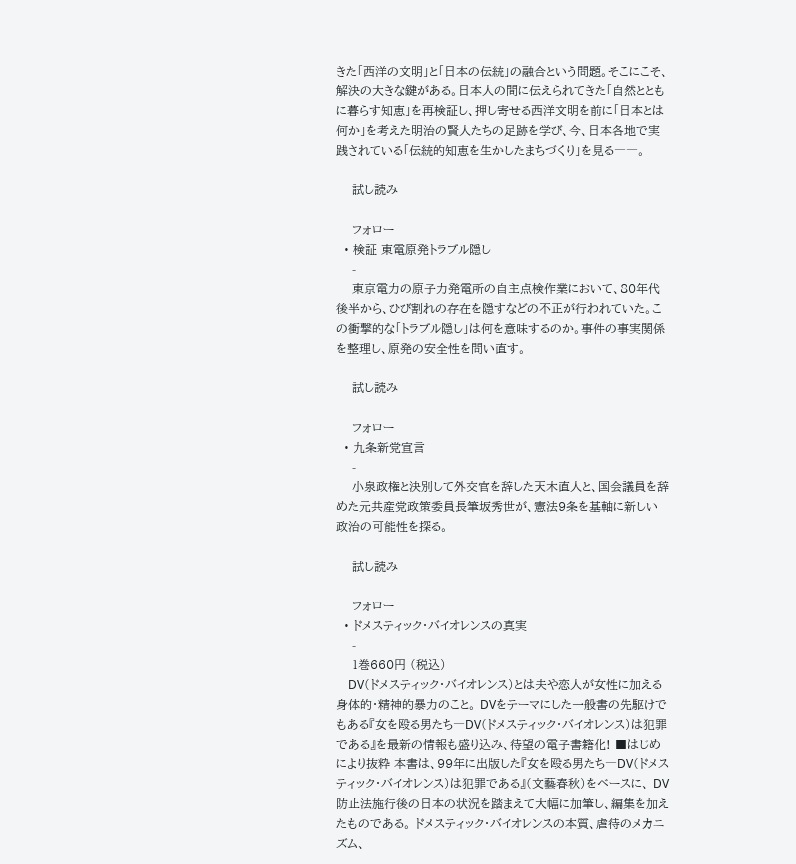きた「西洋の文明」と「日本の伝統」の融合という問題。そこにこそ、解決の大きな鍵がある。日本人の間に伝えられてきた「自然とともに暮らす知恵」を再検証し、押し寄せる西洋文明を前に「日本とは何か」を考えた明治の賢人たちの足跡を学び、今、日本各地で実践されている「伝統的知恵を生かしたまちづくり」を見る――。

    試し読み

    フォロー
  • 検証 東電原発トラブル隠し
    -
    東京電力の原子力発電所の自主点検作業において、80年代後半から、ひび割れの存在を隠すなどの不正が行われていた。この衝撃的な「トラブル隠し」は何を意味するのか。事件の事実関係を整理し、原発の安全性を問い直す。

    試し読み

    フォロー
  • 九条新党宣言
    -
    小泉政権と決別して外交官を辞した天木直人と、国会議員を辞めた元共産党政策委員長筆坂秀世が、憲法9条を基軸に新しい政治の可能性を探る。

    試し読み

    フォロー
  • ドメスティック・バイオレンスの真実
    -
    1巻660円 (税込)
    DV(ドメスティック・バイオレンス)とは夫や恋人が女性に加える身体的・精神的暴力のこと。 DVをテーマにした一般書の先駆けでもある『女を殴る男たち―DV(ドメスティック・バイオレンス)は犯罪である』を最新の情報も盛り込み、待望の電子書籍化! ■はじめにより抜粋 本書は、99年に出版した『女を殴る男たち―DV(ドメスティック・バイオレンス)は犯罪である』(文藝春秋)をベースに、 DV防止法施行後の日本の状況を踏まえて大幅に加筆し、編集を加えたものである。 ドメスティック・バイオレンスの本質、虐待のメカニズム、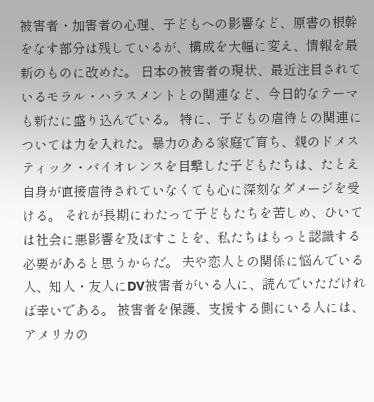被害者・加害者の心理、子どもへの影響など、原書の根幹をなす部分は残しているが、構成を大幅に変え、情報を最新のものに改めた。 日本の被害者の現状、最近注目されているモラル・ハラスメントとの関連など、今日的なテーマも新たに盛り込んでいる。 特に、子どもの虐待との関連については力を入れた。暴力のある家庭で育ち、親のドメスティック・バイオレンスを目撃した子どもたちは、たとえ自身が直接虐待されていなくても心に深刻なダメージを受ける。 それが長期にわたって子どもたちを苦しめ、ひいては社会に悪影響を及ぼすことを、私たちはもっと認識する必要があると思うからだ。 夫や恋人との関係に悩んでいる人、知人・友人にDV被害者がいる人に、読んでいただければ幸いである。 被害者を保護、支援する側にいる人には、アメリカの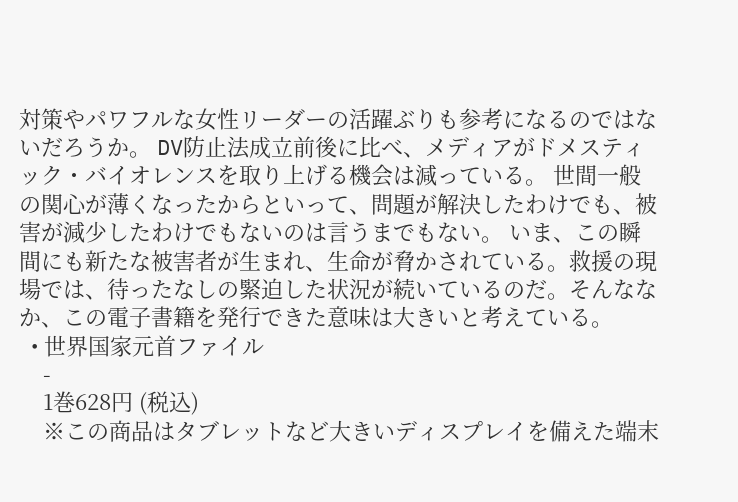対策やパワフルな女性リーダーの活躍ぶりも参考になるのではないだろうか。 DV防止法成立前後に比べ、メディアがドメスティック・バイオレンスを取り上げる機会は減っている。 世間一般の関心が薄くなったからといって、問題が解決したわけでも、被害が減少したわけでもないのは言うまでもない。 いま、この瞬間にも新たな被害者が生まれ、生命が脅かされている。救援の現場では、待ったなしの緊迫した状況が続いているのだ。そんななか、この電子書籍を発行できた意味は大きいと考えている。
  • 世界国家元首ファイル
    -
    1巻628円 (税込)
    ※この商品はタブレットなど大きいディスプレイを備えた端末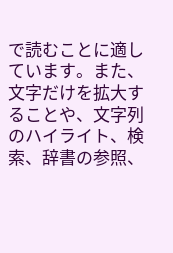で読むことに適しています。また、文字だけを拡大することや、文字列のハイライト、検索、辞書の参照、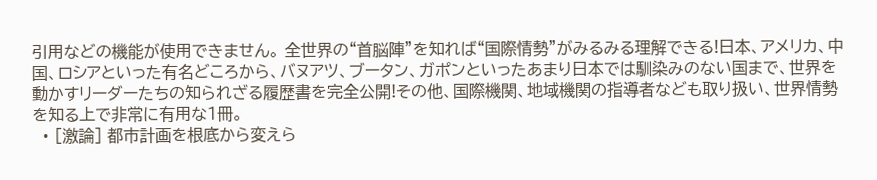引用などの機能が使用できません。 全世界の“首脳陣”を知れば“国際情勢”がみるみる理解できる!日本、アメリカ、中国、ロシアといった有名どころから、バヌアツ、ブータン、ガポンといったあまり日本では馴染みのない国まで、世界を動かすリーダーたちの知られざる履歴書を完全公開!その他、国際機関、地域機関の指導者なども取り扱い、世界情勢を知る上で非常に有用な1冊。
  • [激論] 都市計画を根底から変えら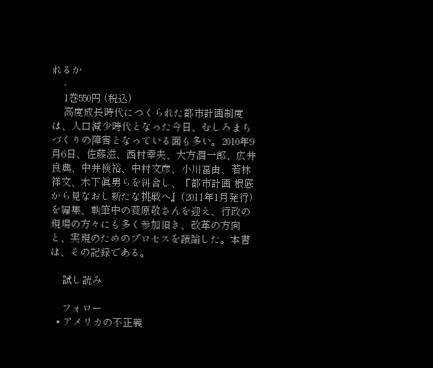れるか
    -
    1巻550円 (税込)
    高度成長時代につくられた都市計画制度は、人口減少時代となった今日、むしろまちづくりの障害となっている面も多い。2010年9月6日、佐藤滋、西村幸夫、大方潤一郎、広井良典、中井検裕、中村文彦、小川富由、若林祥文、木下眞男らを糾合し、『都市計画 根底から見なおし新たな挑戦へ』(2011年1月発行)を編集、執筆中の蓑原敬さんを迎え、行政の現場の方々にも多く参加頂き、改革の方向と、実現のためのプロセスを議論した。本書は、その記録である。

    試し読み

    フォロー
  • アメリカの不正義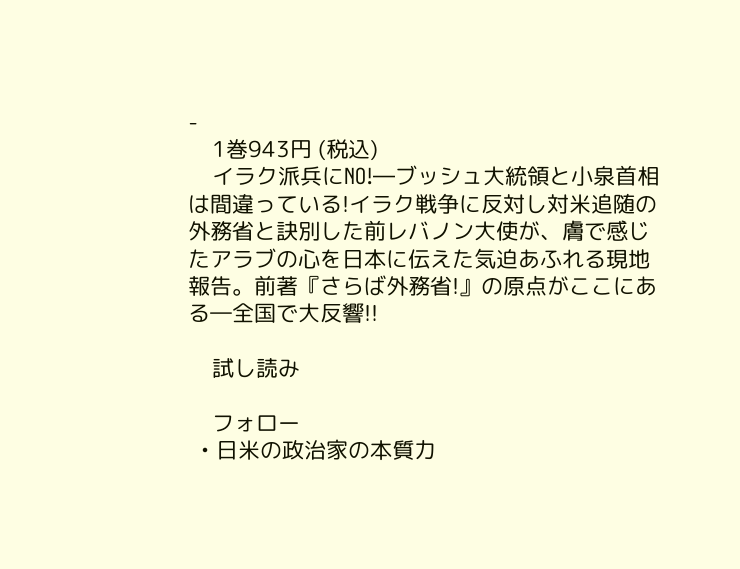-
    1巻943円 (税込)
    イラク派兵にNO!―ブッシュ大統領と小泉首相は間違っている!イラク戦争に反対し対米追随の外務省と訣別した前レバノン大使が、膚で感じたアラブの心を日本に伝えた気迫あふれる現地報告。前著『さらば外務省!』の原点がここにある―全国で大反響!!

    試し読み

    フォロー
  • 日米の政治家の本質力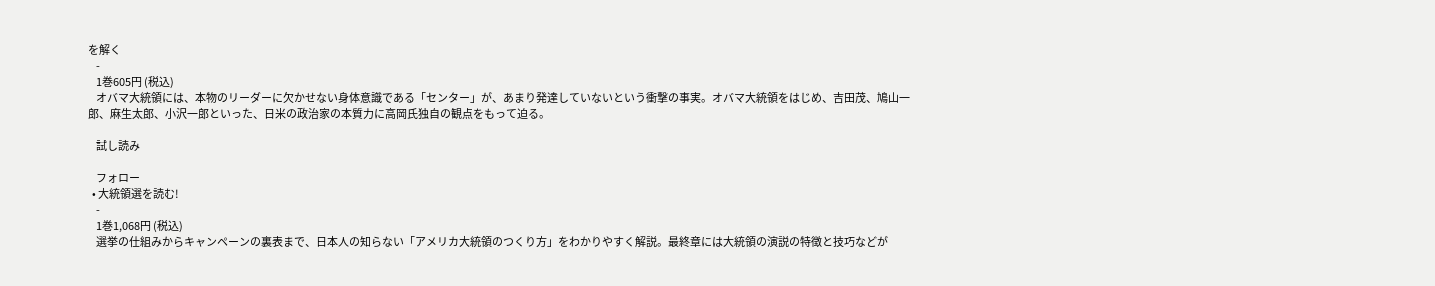を解く
    -
    1巻605円 (税込)
    オバマ大統領には、本物のリーダーに欠かせない身体意識である「センター」が、あまり発達していないという衝撃の事実。オバマ大統領をはじめ、吉田茂、鳩山一郎、麻生太郎、小沢一郎といった、日米の政治家の本質力に高岡氏独自の観点をもって迫る。

    試し読み

    フォロー
  • 大統領選を読む!
    -
    1巻1,068円 (税込)
    選挙の仕組みからキャンペーンの裏表まで、日本人の知らない「アメリカ大統領のつくり方」をわかりやすく解説。最終章には大統領の演説の特徴と技巧などが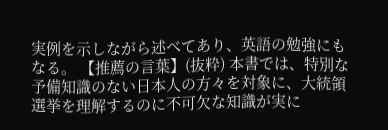実例を示しながら述べてあり、英語の勉強にもなる。 【推薦の言葉】(抜粋) 本書では、特別な予備知識のない日本人の方々を対象に、大統領選挙を理解するのに不可欠な知識が実に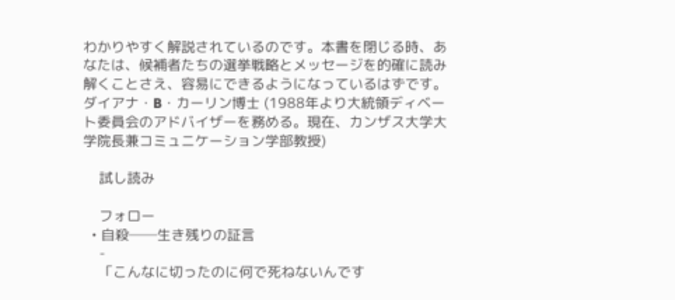わかりやすく解説されているのです。本書を閉じる時、あなたは、候補者たちの選挙戦略とメッセージを的確に読み解くことさえ、容易にできるようになっているはずです。 ダイアナ・B・カーリン博士 (1988年より大統領ディベート委員会のアドバイザーを務める。現在、カンザス大学大学院長兼コミュニケーション学部教授)

    試し読み

    フォロー
  • 自殺──生き残りの証言
    -
    「こんなに切ったのに何で死ねないんです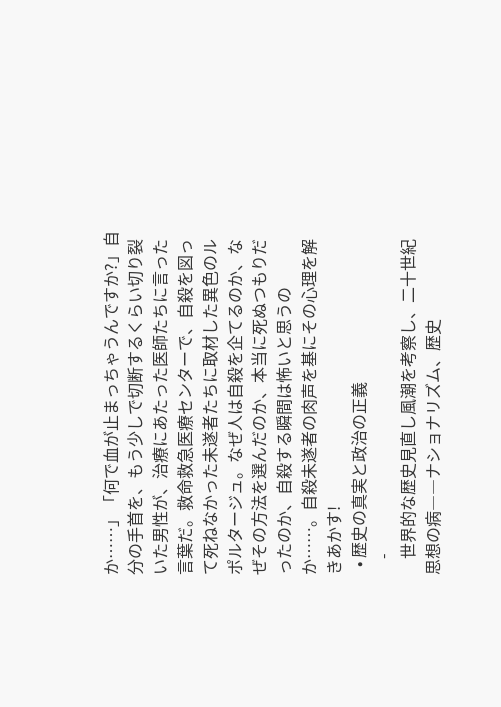か……」「何で血が止まっちゃうんですか?」自分の手首を、もう少しで切断するくらい切り裂いた男性が、治療にあたった医師たちに言った言葉だ。救命救急医療センターで、自殺を図って死ねなかった未遂者たちに取材した異色のルポルタージュ。なぜ人は自殺を企てるのか、なぜその方法を選んだのか、本当に死ぬつもりだったのか、自殺する瞬間は怖いと思うのか……。自殺未遂者の肉声を基にその心理を解きあかす!
  • 歴史の真実と政治の正義
    -
    世界的な歴史見直し風潮を考察し、二十世紀思想の病――ナショナリズム、歴史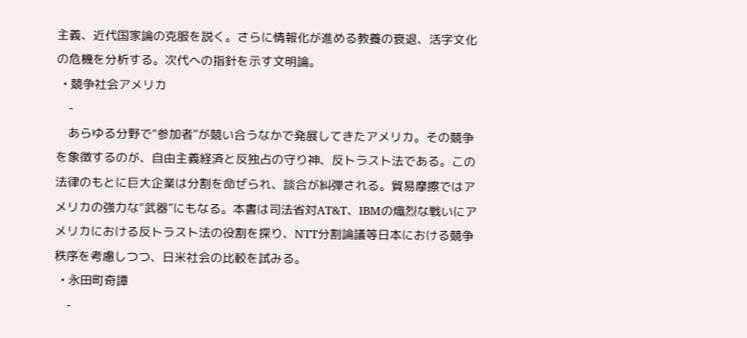主義、近代国家論の克服を説く。さらに情報化が進める教養の衰退、活字文化の危機を分析する。次代への指針を示す文明論。
  • 競争社会アメリカ
    -
    あらゆる分野で“参加者”が競い合うなかで発展してきたアメリカ。その競争を象徴するのが、自由主義経済と反独占の守り神、反トラスト法である。この法律のもとに巨大企業は分割を命ぜられ、談合が糾弾される。貿易摩擦ではアメリカの強力な“武器”にもなる。本書は司法省対AT&T、IBMの熾烈な戦いにアメリカにおける反トラスト法の役割を探り、NTT分割論議等日本における競争秩序を考慮しつつ、日米社会の比較を試みる。
  • 永田町奇譚
    -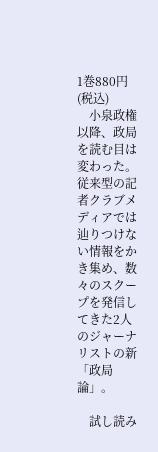1巻880円 (税込)
    小泉政権以降、政局を読む目は変わった。従来型の記者クラブメディアでは辿りつけない情報をかき集め、数々のスクープを発信してきた2人のジャーナリストの新「政局論」。

    試し読み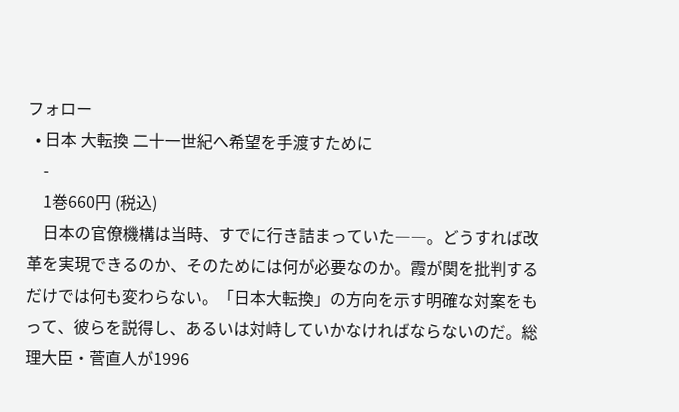フォロー
  • 日本 大転換 二十一世紀へ希望を手渡すために
    -
    1巻660円 (税込)
    日本の官僚機構は当時、すでに行き詰まっていた――。どうすれば改革を実現できるのか、そのためには何が必要なのか。霞が関を批判するだけでは何も変わらない。「日本大転換」の方向を示す明確な対案をもって、彼らを説得し、あるいは対峙していかなければならないのだ。総理大臣・菅直人が1996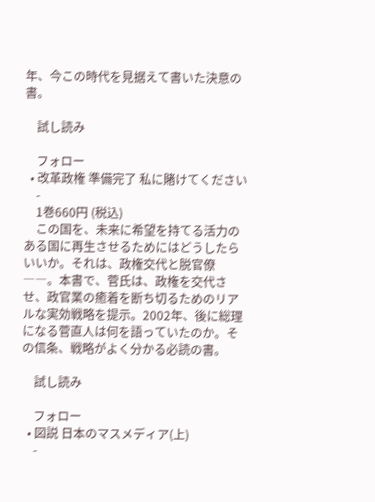年、今この時代を見据えて書いた決意の書。

    試し読み

    フォロー
  • 改革政権 準備完了 私に賭けてください
    -
    1巻660円 (税込)
    この国を、未来に希望を持てる活力のある国に再生させるためにはどうしたらいいか。それは、政権交代と脱官僚――。本書で、菅氏は、政権を交代させ、政官業の癒着を断ち切るためのリアルな実効戦略を提示。2002年、後に総理になる菅直人は何を語っていたのか。その信条、戦略がよく分かる必読の書。

    試し読み

    フォロー
  • 図説 日本のマスメディア(上)
    -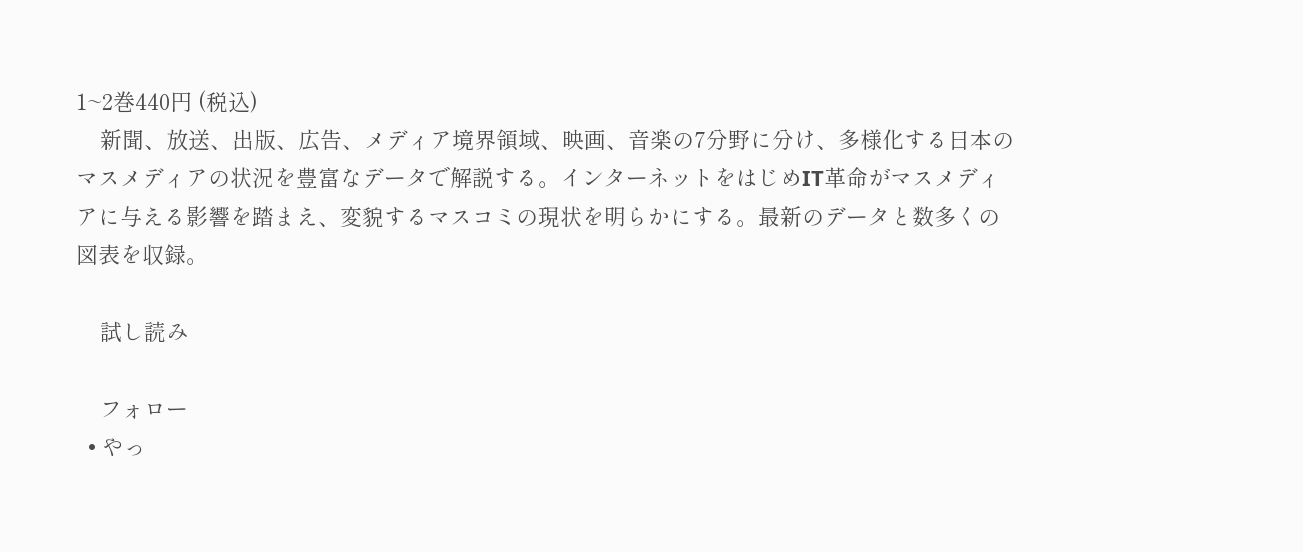1~2巻440円 (税込)
    新聞、放送、出版、広告、メディア境界領域、映画、音楽の7分野に分け、多様化する日本のマスメディアの状況を豊富なデータで解説する。インターネットをはじめIT革命がマスメディアに与える影響を踏まえ、変貌するマスコミの現状を明らかにする。最新のデータと数多くの図表を収録。

    試し読み

    フォロー
  • やっ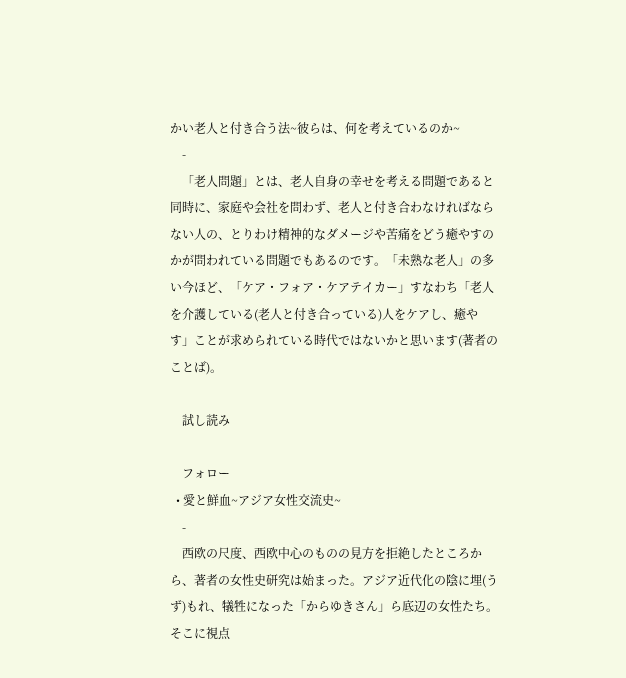かい老人と付き合う法~彼らは、何を考えているのか~
    -
    「老人問題」とは、老人自身の幸せを考える問題であると同時に、家庭や会社を問わず、老人と付き合わなければならない人の、とりわけ精神的なダメージや苦痛をどう癒やすのかが問われている問題でもあるのです。「未熟な老人」の多い今ほど、「ケア・フォア・ケアテイカー」すなわち「老人を介護している(老人と付き合っている)人をケアし、癒やす」ことが求められている時代ではないかと思います(著者のことば)。

    試し読み

    フォロー
  • 愛と鮮血~アジア女性交流史~
    -
    西欧の尺度、西欧中心のものの見方を拒絶したところから、著者の女性史研究は始まった。アジア近代化の陰に埋(うず)もれ、犠牲になった「からゆきさん」ら底辺の女性たち。そこに視点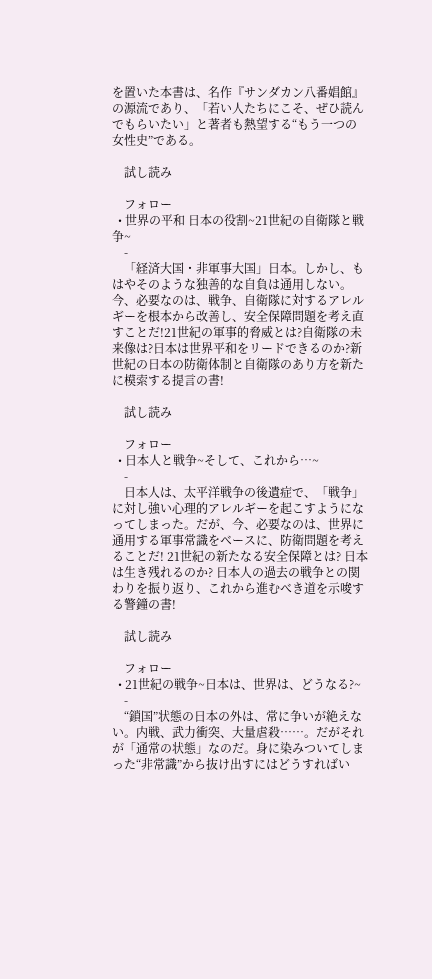を置いた本書は、名作『サンダカン八番娼館』の源流であり、「若い人たちにこそ、ぜひ読んでもらいたい」と著者も熱望する“もう一つの女性史”である。

    試し読み

    フォロー
  • 世界の平和 日本の役割~21世紀の自衛隊と戦争~
    -
    「経済大国・非軍事大国」日本。しかし、もはやそのような独善的な自負は通用しない。今、必要なのは、戦争、自衛隊に対するアレルギーを根本から改善し、安全保障問題を考え直すことだ!21世紀の軍事的脅威とは?自衛隊の未来像は?日本は世界平和をリードできるのか?新世紀の日本の防衛体制と自衛隊のあり方を新たに模索する提言の書!

    試し読み

    フォロー
  • 日本人と戦争~そして、これから…~
    -
    日本人は、太平洋戦争の後遺症で、「戦争」に対し強い心理的アレルギーを起こすようになってしまった。だが、今、必要なのは、世界に通用する軍事常識をベースに、防衛問題を考えることだ! 21世紀の新たなる安全保障とは? 日本は生き残れるのか? 日本人の過去の戦争との関わりを振り返り、これから進むべき道を示唆する警鐘の書!

    試し読み

    フォロー
  • 21世紀の戦争~日本は、世界は、どうなる?~
    -
    “鎖国”状態の日本の外は、常に争いが絶えない。内戦、武力衝突、大量虐殺……。だがそれが「通常の状態」なのだ。身に染みついてしまった“非常識”から抜け出すにはどうすればい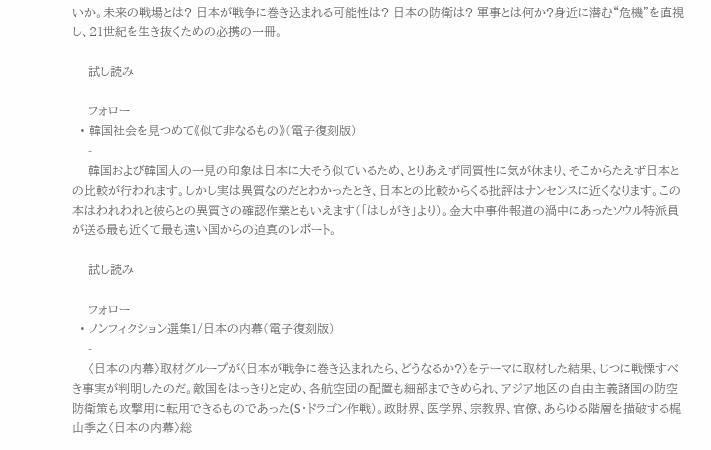いか。未来の戦場とは? 日本が戦争に巻き込まれる可能性は? 日本の防衛は? 軍事とは何か?身近に潜む“危機”を直視し、21世紀を生き抜くための必携の一冊。

    試し読み

    フォロー
  • 韓国社会を見つめて《似て非なるもの》(電子復刻版)
    -
    韓国および韓国人の一見の印象は日本に大そう似ているため、とりあえず同質性に気が休まり、そこからたえず日本との比較が行われます。しかし実は異質なのだとわかったとき、日本との比較からくる批評はナンセンスに近くなります。この本はわれわれと彼らとの異質さの確認作業ともいえます(「はしがき」より)。金大中事件報道の渦中にあったソウル特派員が送る最も近くて最も遠い国からの迫真のレポート。

    試し読み

    フォロー
  • ノンフィクション選集1/日本の内幕(電子復刻版)
    -
    〈日本の内幕〉取材グループが〈日本が戦争に巻き込まれたら、どうなるか?〉をテーマに取材した結果、じつに戦慄すべき事実が判明したのだ。敵国をはっきりと定め、各航空団の配置も細部まできめられ、アジア地区の自由主義諸国の防空防衛策も攻撃用に転用できるものであった(S・ドラゴン作戦)。政財界、医学界、宗教界、官僚、あらゆる階層を描破する梶山季之〈日本の内幕〉総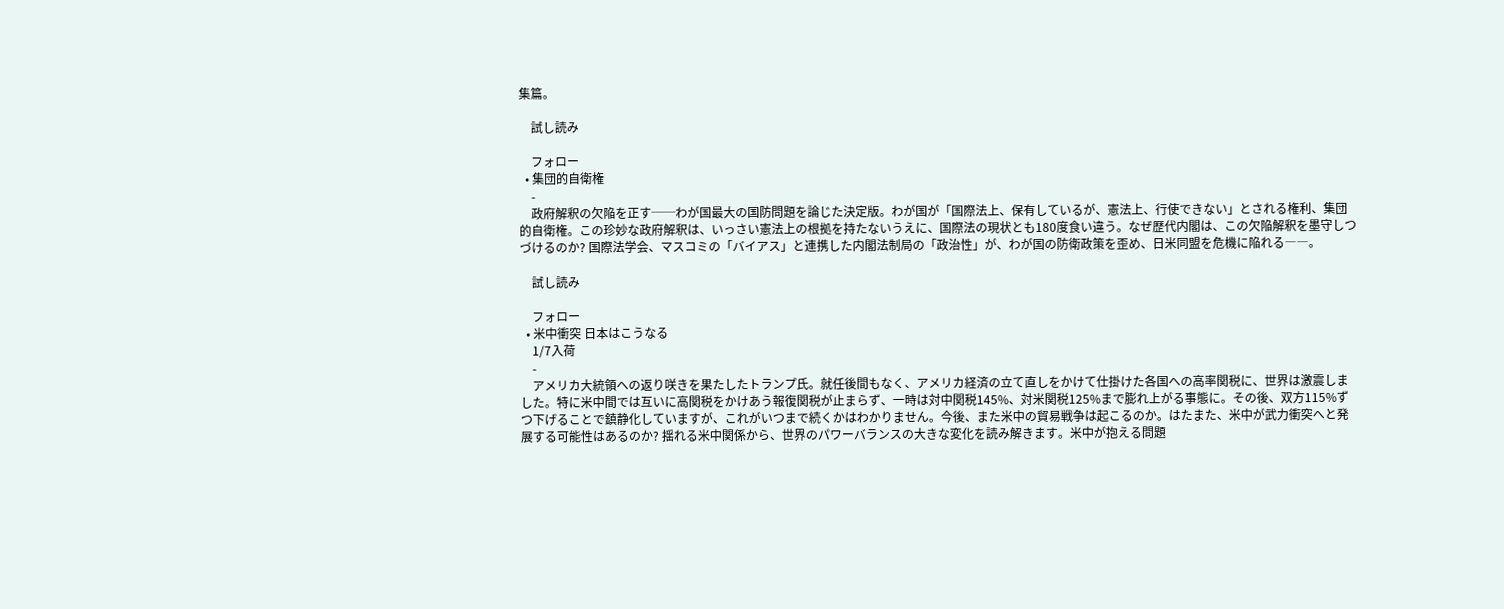集篇。

    試し読み

    フォロー
  • 集団的自衛権
    -
    政府解釈の欠陥を正す──わが国最大の国防問題を論じた決定版。わが国が「国際法上、保有しているが、憲法上、行使できない」とされる権利、集団的自衛権。この珍妙な政府解釈は、いっさい憲法上の根拠を持たないうえに、国際法の現状とも180度食い違う。なぜ歴代内閣は、この欠陥解釈を墨守しつづけるのか? 国際法学会、マスコミの「バイアス」と連携した内閣法制局の「政治性」が、わが国の防衛政策を歪め、日米同盟を危機に陥れる――。

    試し読み

    フォロー
  • 米中衝突 日本はこうなる
    1/7入荷
    -
    アメリカ大統領への返り咲きを果たしたトランプ氏。就任後間もなく、アメリカ経済の立て直しをかけて仕掛けた各国への高率関税に、世界は激震しました。特に米中間では互いに高関税をかけあう報復関税が止まらず、一時は対中関税145%、対米関税125%まで膨れ上がる事態に。その後、双方115%ずつ下げることで鎮静化していますが、これがいつまで続くかはわかりません。今後、また米中の貿易戦争は起こるのか。はたまた、米中が武力衝突へと発展する可能性はあるのか? 揺れる米中関係から、世界のパワーバランスの大きな変化を読み解きます。米中が抱える問題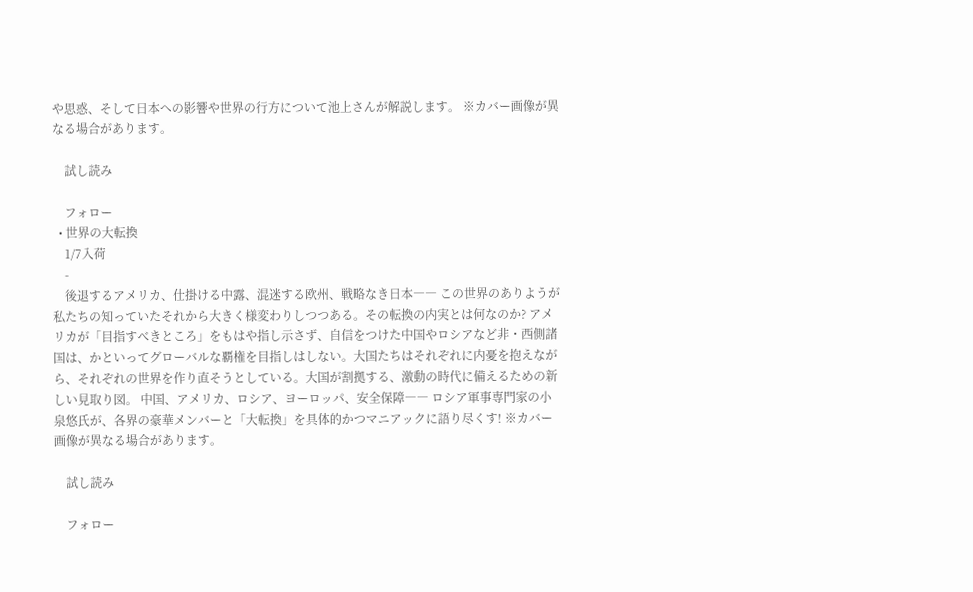や思惑、そして日本への影響や世界の行方について池上さんが解説します。 ※カバー画像が異なる場合があります。

    試し読み

    フォロー
  • 世界の大転換
    1/7入荷
    -
    後退するアメリカ、仕掛ける中露、混迷する欧州、戦略なき日本―― この世界のありようが私たちの知っていたそれから大きく様変わりしつつある。その転換の内実とは何なのか? アメリカが「目指すべきところ」をもはや指し示さず、自信をつけた中国やロシアなど非・西側諸国は、かといってグローバルな覇権を目指しはしない。大国たちはそれぞれに内憂を抱えながら、それぞれの世界を作り直そうとしている。大国が割拠する、激動の時代に備えるための新しい見取り図。 中国、アメリカ、ロシア、ヨーロッパ、安全保障―― ロシア軍事専門家の小泉悠氏が、各界の豪華メンバーと「大転換」を具体的かつマニアックに語り尽くす! ※カバー画像が異なる場合があります。

    試し読み

    フォロー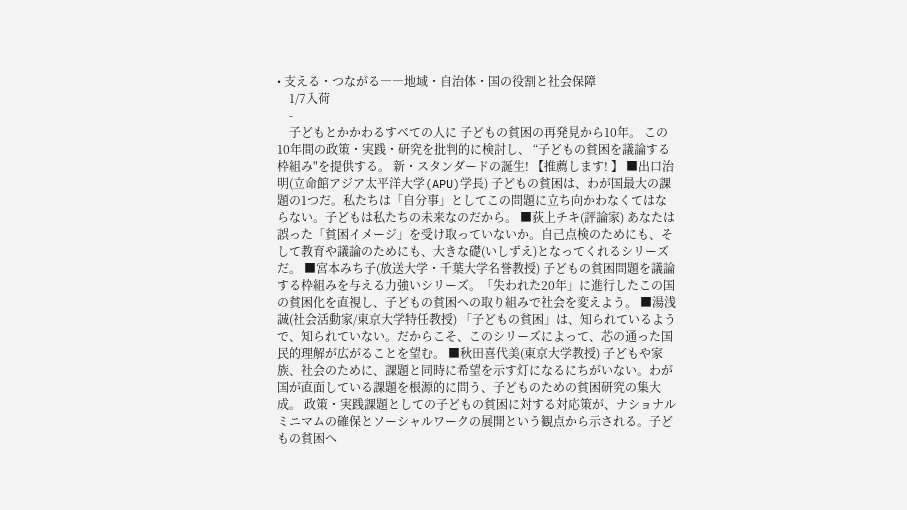• 支える・つながる――地域・自治体・国の役割と社会保障
    1/7入荷
    -
    子どもとかかわるすべての人に 子どもの貧困の再発見から10年。 この10年間の政策・実践・研究を批判的に検討し、 “子どもの貧困を議論する枠組み"を提供する。 新・スタンダードの誕生! 【推薦します! 】 ■出口治明(立命館アジア太平洋大学(APU)学長) 子どもの貧困は、わが国最大の課題の1つだ。私たちは「自分事」としてこの問題に立ち向かわなくてはならない。子どもは私たちの未来なのだから。 ■荻上チキ(評論家) あなたは誤った「貧困イメージ」を受け取っていないか。自己点検のためにも、そして教育や議論のためにも、大きな礎(いしずえ)となってくれるシリーズだ。 ■宮本みち子(放送大学・千葉大学名誉教授) 子どもの貧困問題を議論する枠組みを与える力強いシリーズ。「失われた20年」に進行したこの国の貧困化を直視し、子どもの貧困への取り組みで社会を変えよう。 ■湯浅誠(社会活動家/東京大学特任教授) 「子どもの貧困」は、知られているようで、知られていない。だからこそ、このシリーズによって、芯の通った国民的理解が広がることを望む。 ■秋田喜代美(東京大学教授) 子どもや家族、社会のために、課題と同時に希望を示す灯になるにちがいない。わが国が直面している課題を根源的に問う、子どものための貧困研究の集大成。 政策・実践課題としての子どもの貧困に対する対応策が、ナショナルミニマムの確保とソーシャルワークの展開という観点から示される。子どもの貧困へ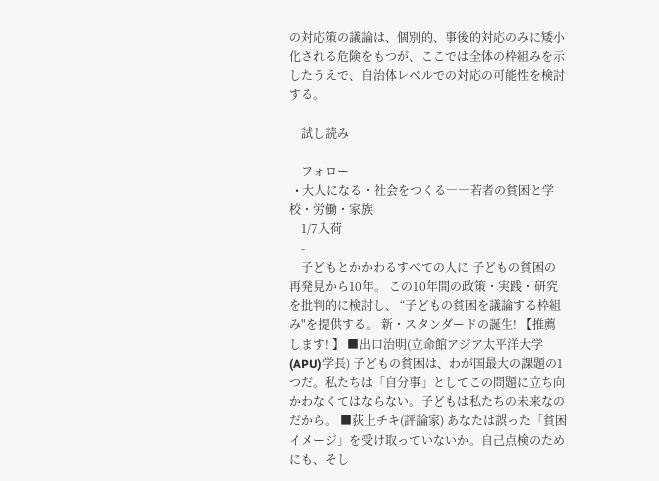の対応策の議論は、個別的、事後的対応のみに矮小化される危険をもつが、ここでは全体の枠組みを示したうえで、自治体レベルでの対応の可能性を検討する。

    試し読み

    フォロー
  • 大人になる・社会をつくる――若者の貧困と学校・労働・家族
    1/7入荷
    -
    子どもとかかわるすべての人に 子どもの貧困の再発見から10年。 この10年間の政策・実践・研究を批判的に検討し、 “子どもの貧困を議論する枠組み"を提供する。 新・スタンダードの誕生! 【推薦します! 】 ■出口治明(立命館アジア太平洋大学(APU)学長) 子どもの貧困は、わが国最大の課題の1つだ。私たちは「自分事」としてこの問題に立ち向かわなくてはならない。子どもは私たちの未来なのだから。 ■荻上チキ(評論家) あなたは誤った「貧困イメージ」を受け取っていないか。自己点検のためにも、そし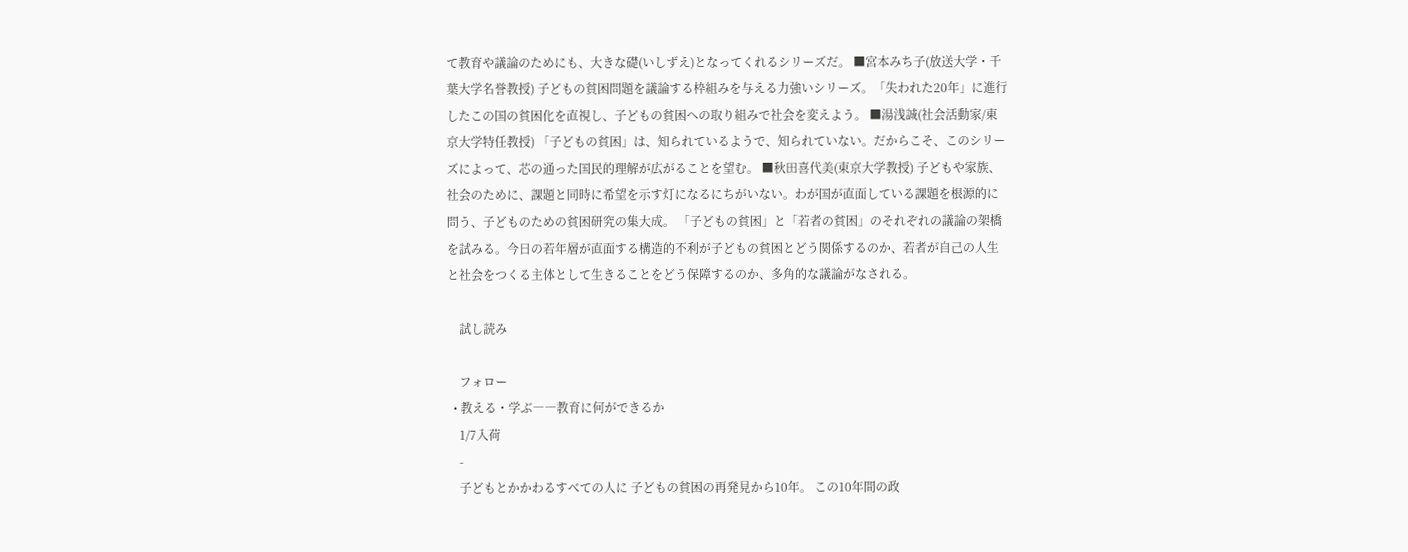て教育や議論のためにも、大きな礎(いしずえ)となってくれるシリーズだ。 ■宮本みち子(放送大学・千葉大学名誉教授) 子どもの貧困問題を議論する枠組みを与える力強いシリーズ。「失われた20年」に進行したこの国の貧困化を直視し、子どもの貧困への取り組みで社会を変えよう。 ■湯浅誠(社会活動家/東京大学特任教授) 「子どもの貧困」は、知られているようで、知られていない。だからこそ、このシリーズによって、芯の通った国民的理解が広がることを望む。 ■秋田喜代美(東京大学教授) 子どもや家族、社会のために、課題と同時に希望を示す灯になるにちがいない。わが国が直面している課題を根源的に問う、子どものための貧困研究の集大成。 「子どもの貧困」と「若者の貧困」のそれぞれの議論の架橋を試みる。今日の若年層が直面する構造的不利が子どもの貧困とどう関係するのか、若者が自己の人生と社会をつくる主体として生きることをどう保障するのか、多角的な議論がなされる。

    試し読み

    フォロー
  • 教える・学ぶ――教育に何ができるか
    1/7入荷
    -
    子どもとかかわるすべての人に 子どもの貧困の再発見から10年。 この10年間の政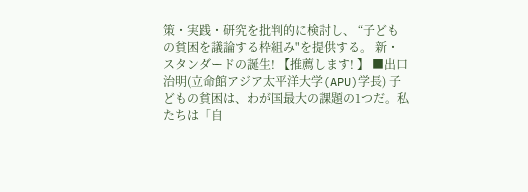策・実践・研究を批判的に検討し、 “子どもの貧困を議論する枠組み"を提供する。 新・スタンダードの誕生! 【推薦します! 】 ■出口治明(立命館アジア太平洋大学(APU)学長) 子どもの貧困は、わが国最大の課題の1つだ。私たちは「自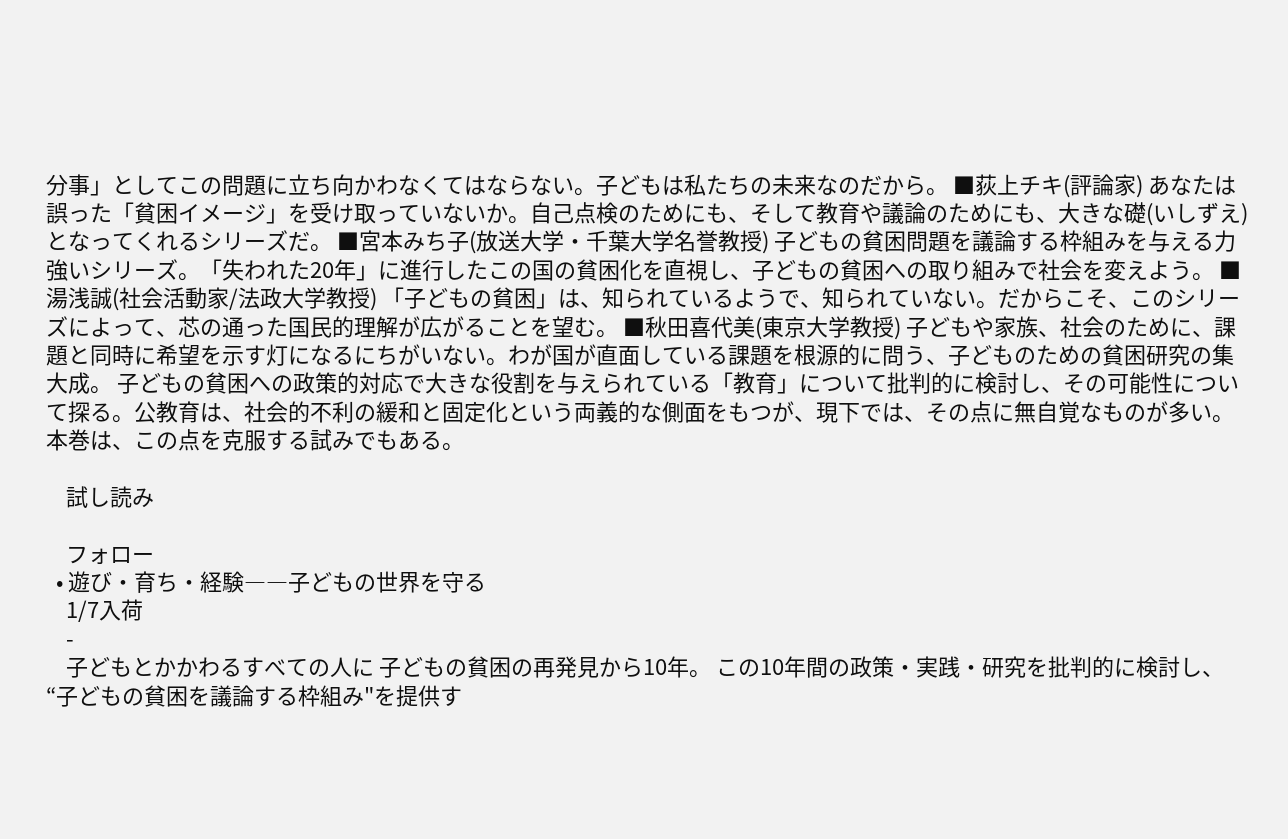分事」としてこの問題に立ち向かわなくてはならない。子どもは私たちの未来なのだから。 ■荻上チキ(評論家) あなたは誤った「貧困イメージ」を受け取っていないか。自己点検のためにも、そして教育や議論のためにも、大きな礎(いしずえ)となってくれるシリーズだ。 ■宮本みち子(放送大学・千葉大学名誉教授) 子どもの貧困問題を議論する枠組みを与える力強いシリーズ。「失われた20年」に進行したこの国の貧困化を直視し、子どもの貧困への取り組みで社会を変えよう。 ■湯浅誠(社会活動家/法政大学教授) 「子どもの貧困」は、知られているようで、知られていない。だからこそ、このシリーズによって、芯の通った国民的理解が広がることを望む。 ■秋田喜代美(東京大学教授) 子どもや家族、社会のために、課題と同時に希望を示す灯になるにちがいない。わが国が直面している課題を根源的に問う、子どものための貧困研究の集大成。 子どもの貧困への政策的対応で大きな役割を与えられている「教育」について批判的に検討し、その可能性について探る。公教育は、社会的不利の緩和と固定化という両義的な側面をもつが、現下では、その点に無自覚なものが多い。本巻は、この点を克服する試みでもある。

    試し読み

    フォロー
  • 遊び・育ち・経験――子どもの世界を守る
    1/7入荷
    -
    子どもとかかわるすべての人に 子どもの貧困の再発見から10年。 この10年間の政策・実践・研究を批判的に検討し、 “子どもの貧困を議論する枠組み"を提供す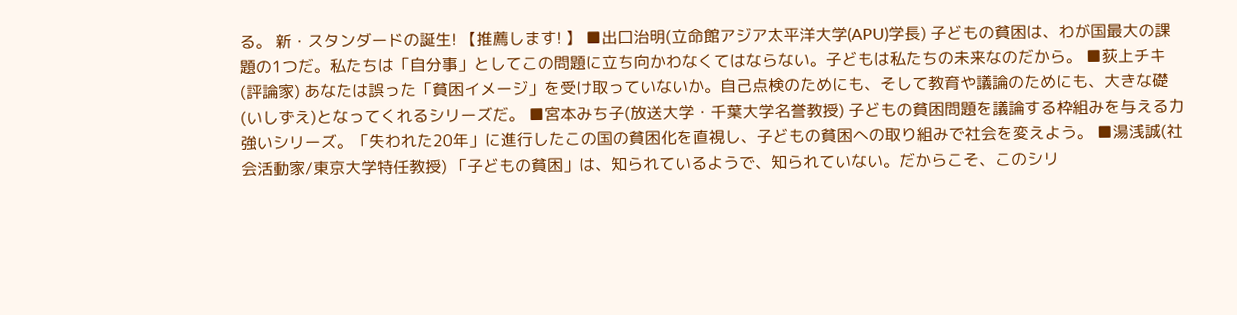る。 新・スタンダードの誕生! 【推薦します! 】 ■出口治明(立命館アジア太平洋大学(APU)学長) 子どもの貧困は、わが国最大の課題の1つだ。私たちは「自分事」としてこの問題に立ち向かわなくてはならない。子どもは私たちの未来なのだから。 ■荻上チキ(評論家) あなたは誤った「貧困イメージ」を受け取っていないか。自己点検のためにも、そして教育や議論のためにも、大きな礎(いしずえ)となってくれるシリーズだ。 ■宮本みち子(放送大学・千葉大学名誉教授) 子どもの貧困問題を議論する枠組みを与える力強いシリーズ。「失われた20年」に進行したこの国の貧困化を直視し、子どもの貧困への取り組みで社会を変えよう。 ■湯浅誠(社会活動家/東京大学特任教授) 「子どもの貧困」は、知られているようで、知られていない。だからこそ、このシリ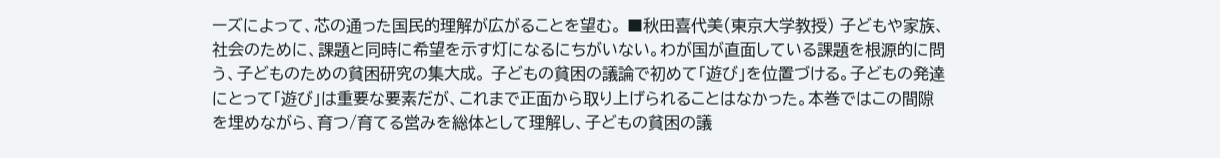ーズによって、芯の通った国民的理解が広がることを望む。 ■秋田喜代美(東京大学教授) 子どもや家族、社会のために、課題と同時に希望を示す灯になるにちがいない。わが国が直面している課題を根源的に問う、子どものための貧困研究の集大成。 子どもの貧困の議論で初めて「遊び」を位置づける。子どもの発達にとって「遊び」は重要な要素だが、これまで正面から取り上げられることはなかった。本巻ではこの間隙を埋めながら、育つ/育てる営みを総体として理解し、子どもの貧困の議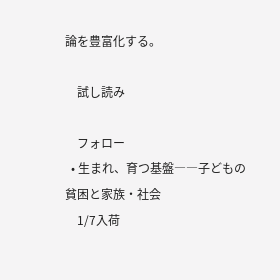論を豊富化する。

    試し読み

    フォロー
  • 生まれ、育つ基盤――子どもの貧困と家族・社会
    1/7入荷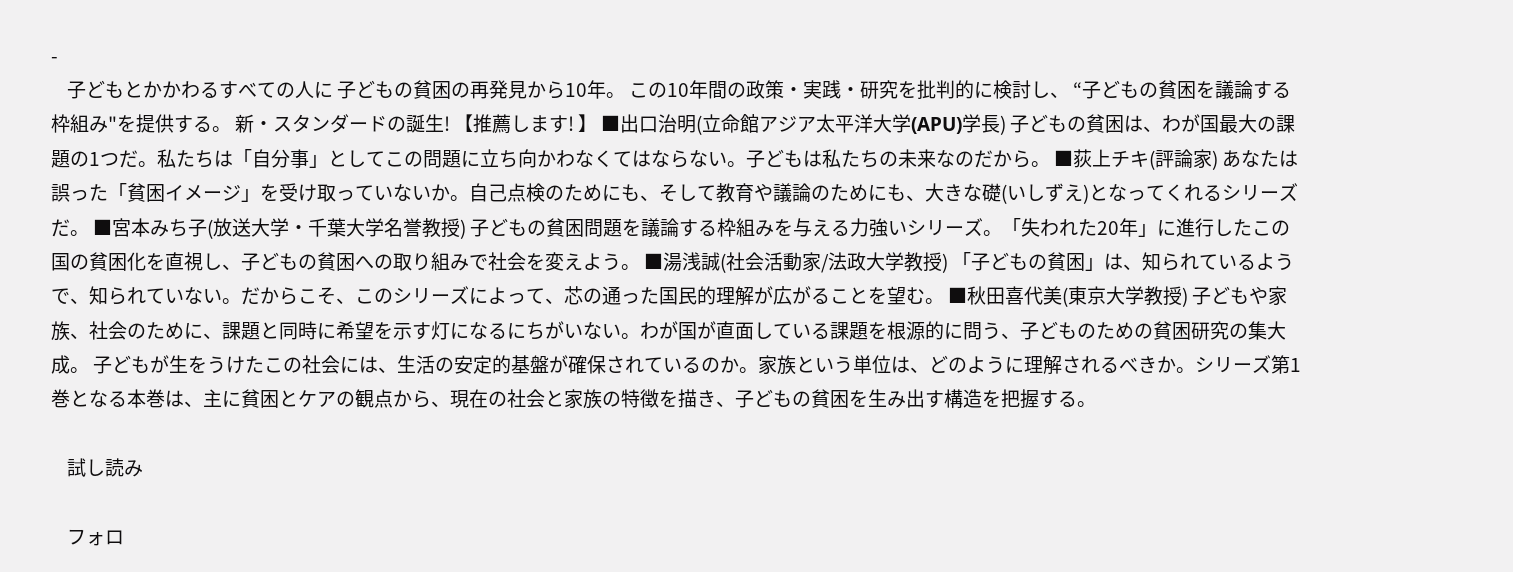-
    子どもとかかわるすべての人に 子どもの貧困の再発見から10年。 この10年間の政策・実践・研究を批判的に検討し、 “子どもの貧困を議論する枠組み"を提供する。 新・スタンダードの誕生! 【推薦します! 】 ■出口治明(立命館アジア太平洋大学(APU)学長) 子どもの貧困は、わが国最大の課題の1つだ。私たちは「自分事」としてこの問題に立ち向かわなくてはならない。子どもは私たちの未来なのだから。 ■荻上チキ(評論家) あなたは誤った「貧困イメージ」を受け取っていないか。自己点検のためにも、そして教育や議論のためにも、大きな礎(いしずえ)となってくれるシリーズだ。 ■宮本みち子(放送大学・千葉大学名誉教授) 子どもの貧困問題を議論する枠組みを与える力強いシリーズ。「失われた20年」に進行したこの国の貧困化を直視し、子どもの貧困への取り組みで社会を変えよう。 ■湯浅誠(社会活動家/法政大学教授) 「子どもの貧困」は、知られているようで、知られていない。だからこそ、このシリーズによって、芯の通った国民的理解が広がることを望む。 ■秋田喜代美(東京大学教授) 子どもや家族、社会のために、課題と同時に希望を示す灯になるにちがいない。わが国が直面している課題を根源的に問う、子どものための貧困研究の集大成。 子どもが生をうけたこの社会には、生活の安定的基盤が確保されているのか。家族という単位は、どのように理解されるべきか。シリーズ第1巻となる本巻は、主に貧困とケアの観点から、現在の社会と家族の特徴を描き、子どもの貧困を生み出す構造を把握する。

    試し読み

    フォロ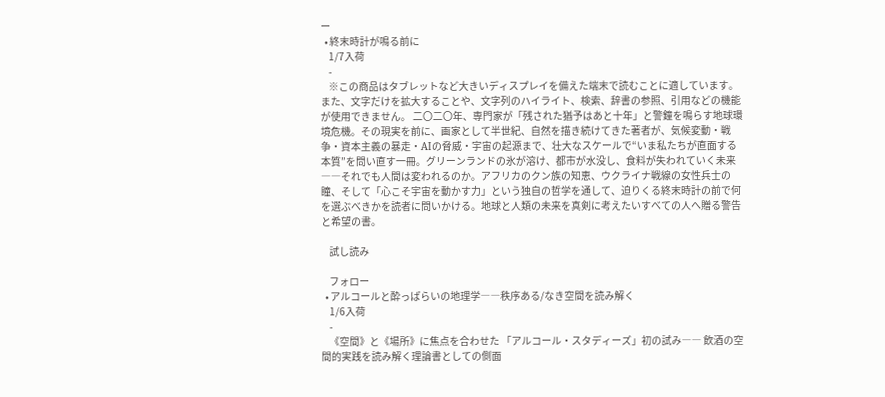ー
  • 終末時計が鳴る前に
    1/7入荷
    -
    ※この商品はタブレットなど大きいディスプレイを備えた端末で読むことに適しています。また、文字だけを拡大することや、文字列のハイライト、検索、辞書の参照、引用などの機能が使用できません。 二〇二〇年、専門家が「残された猶予はあと十年」と警鐘を鳴らす地球環境危機。その現実を前に、画家として半世紀、自然を描き続けてきた著者が、気候変動・戦争・資本主義の暴走・AIの脅威・宇宙の起源まで、壮大なスケールで“いま私たちが直面する本質”を問い直す一冊。グリーンランドの氷が溶け、都市が水没し、食料が失われていく未来――それでも人間は変われるのか。アフリカのクン族の知恵、ウクライナ戦線の女性兵士の瞳、そして「心こそ宇宙を動かす力」という独自の哲学を通して、迫りくる終末時計の前で何を選ぶべきかを読者に問いかける。地球と人類の未来を真剣に考えたいすべての人へ贈る警告と希望の書。

    試し読み

    フォロー
  • アルコールと酔っぱらいの地理学――秩序ある/なき空間を読み解く
    1/6入荷
    -
    《空間》と《場所》に焦点を合わせた 「アルコール・スタディーズ」初の試み―― 飲酒の空間的実践を読み解く理論書としての側面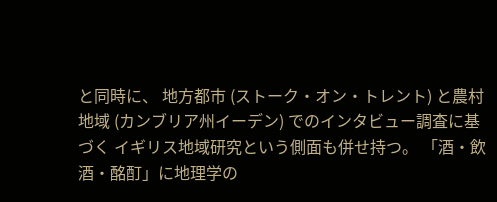と同時に、 地方都市 (ストーク・オン・トレント) と農村地域 (カンブリア州イーデン) でのインタビュー調査に基づく イギリス地域研究という側面も併せ持つ。 「酒・飲酒・酩酊」に地理学の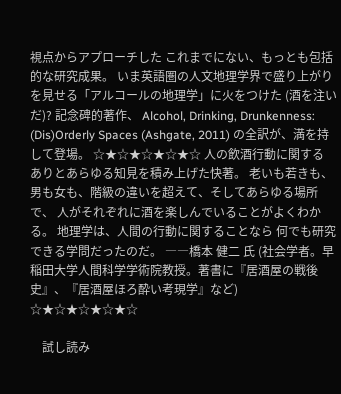視点からアプローチした これまでにない、もっとも包括的な研究成果。 いま英語圏の人文地理学界で盛り上がりを見せる「アルコールの地理学」に火をつけた (酒を注いだ)? 記念碑的著作、 Alcohol, Drinking, Drunkenness: (Dis)Orderly Spaces (Ashgate, 2011) の全訳が、満を持して登場。 ☆★☆★☆★☆★☆ 人の飲酒行動に関する ありとあらゆる知見を積み上げた快著。 老いも若きも、男も女も、階級の違いを超えて、そしてあらゆる場所で、 人がそれぞれに酒を楽しんでいることがよくわかる。 地理学は、人間の行動に関することなら 何でも研究できる学問だったのだ。 ――橋本 健二 氏 (社会学者。早稲田大学人間科学学術院教授。著書に『居酒屋の戦後史』、『居酒屋ほろ酔い考現学』など) ☆★☆★☆★☆★☆

    試し読み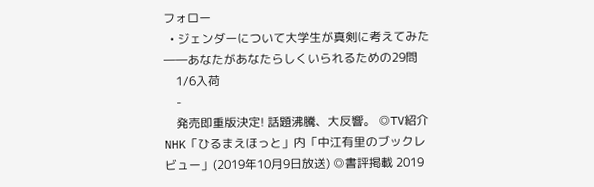フォロー
  • ジェンダーについて大学生が真剣に考えてみた――あなたがあなたらしくいられるための29問
    1/6入荷
    -
    発売即重版決定! 話題沸騰、大反響。 ◎TV紹介 NHK「ひるまえほっと」内「中江有里のブックレビュー」(2019年10月9日放送) ◎書評掲載 2019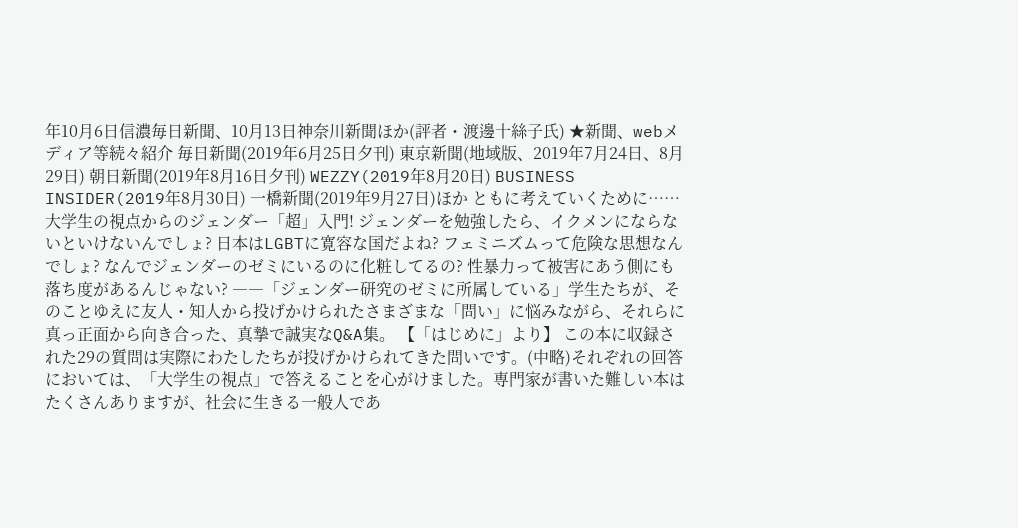年10月6日信濃毎日新聞、10月13日神奈川新聞ほか(評者・渡邊十絲子氏) ★新聞、webメディア等続々紹介 毎日新聞(2019年6月25日夕刊) 東京新聞(地域版、2019年7月24日、8月29日) 朝日新聞(2019年8月16日夕刊) WEZZY(2019年8月20日) BUSINESS INSIDER(2019年8月30日) 一橋新聞(2019年9月27日)ほか ともに考えていくために……大学生の視点からのジェンダー「超」入門! ジェンダーを勉強したら、イクメンにならないといけないんでしょ? 日本はLGBTに寛容な国だよね? フェミニズムって危険な思想なんでしょ? なんでジェンダーのゼミにいるのに化粧してるの? 性暴力って被害にあう側にも落ち度があるんじゃない? ――「ジェンダー研究のゼミに所属している」学生たちが、そのことゆえに友人・知人から投げかけられたさまざまな「問い」に悩みながら、それらに真っ正面から向き合った、真摯で誠実なQ&A集。 【「はじめに」より】 この本に収録された29の質問は実際にわたしたちが投げかけられてきた問いです。(中略)それぞれの回答においては、「大学生の視点」で答えることを心がけました。専門家が書いた難しい本はたくさんありますが、社会に生きる一般人であ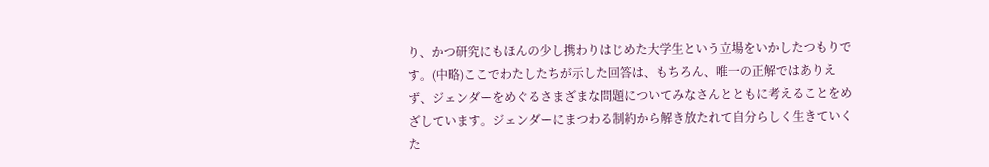り、かつ研究にもほんの少し携わりはじめた大学生という立場をいかしたつもりです。(中略)ここでわたしたちが示した回答は、もちろん、唯一の正解ではありえず、ジェンダーをめぐるさまざまな問題についてみなさんとともに考えることをめざしています。ジェンダーにまつわる制約から解き放たれて自分らしく生きていくた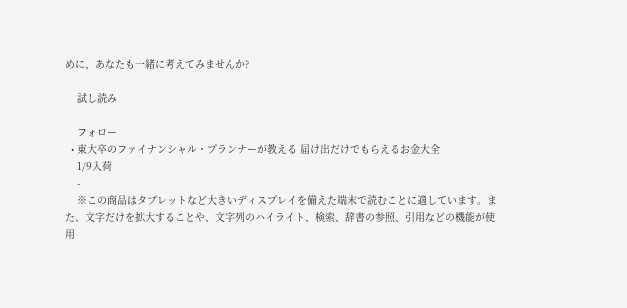めに、あなたも一緒に考えてみませんか?

    試し読み

    フォロー
  • 東大卒のファイナンシャル・プランナーが教える 届け出だけでもらえるお金大全
    1/9入荷
    -
    ※この商品はタブレットなど大きいディスプレイを備えた端末で読むことに適しています。また、文字だけを拡大することや、文字列のハイライト、検索、辞書の参照、引用などの機能が使用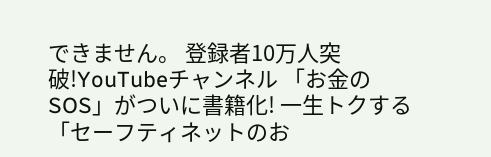できません。 登録者10万人突破!YouTubeチャンネル 「お金のSOS」がついに書籍化! 一生トクする「セーフティネットのお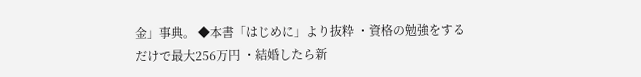金」事典。 ◆本書「はじめに」より抜粋 ・資格の勉強をするだけで最大256万円 ・結婚したら新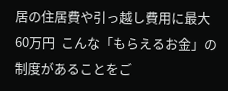居の住居費や引っ越し費用に最大60万円  こんな「もらえるお金」の制度があることをご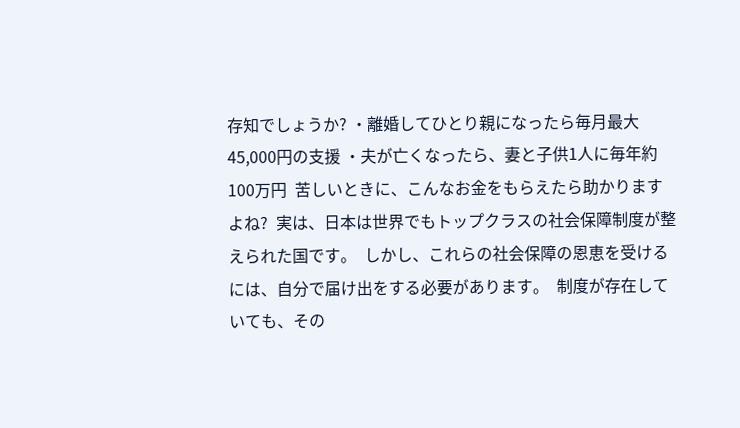存知でしょうか? ・離婚してひとり親になったら毎月最大45,000円の支援 ・夫が亡くなったら、妻と子供1人に毎年約100万円  苦しいときに、こんなお金をもらえたら助かりますよね?  実は、日本は世界でもトップクラスの社会保障制度が整えられた国です。  しかし、これらの社会保障の恩恵を受けるには、自分で届け出をする必要があります。  制度が存在していても、その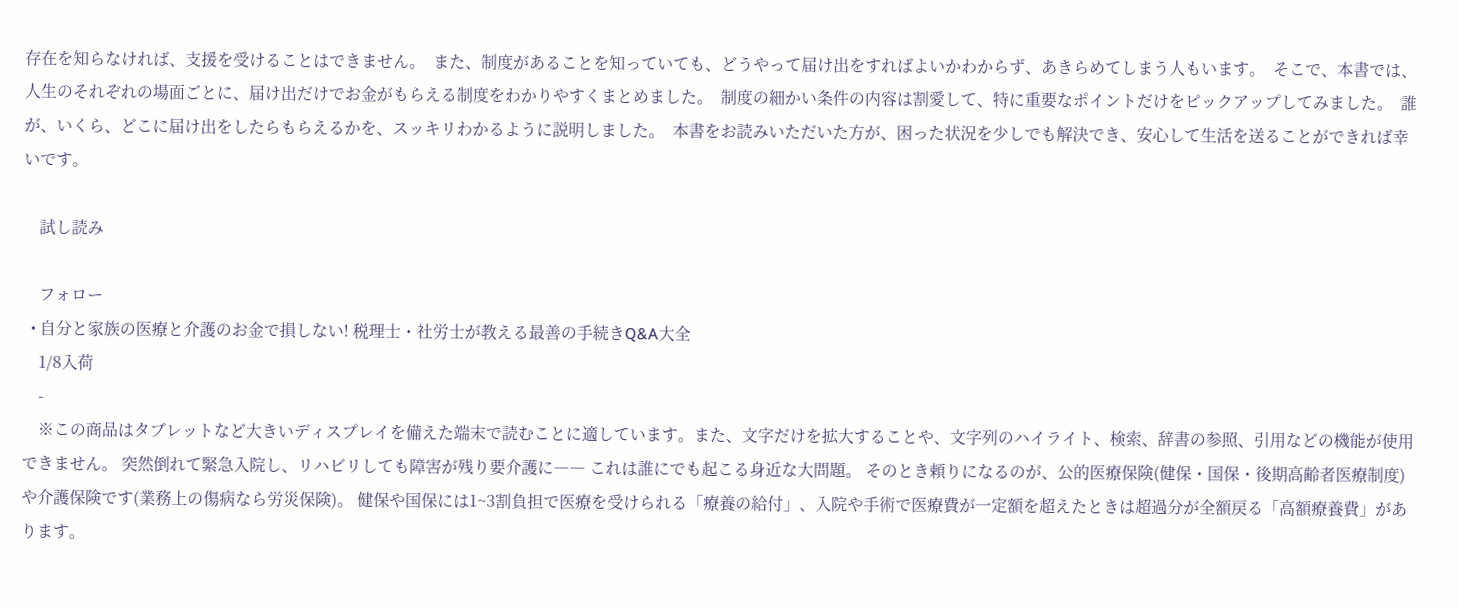存在を知らなければ、支援を受けることはできません。  また、制度があることを知っていても、どうやって届け出をすればよいかわからず、あきらめてしまう人もいます。  そこで、本書では、人生のそれぞれの場面ごとに、届け出だけでお金がもらえる制度をわかりやすくまとめました。  制度の細かい条件の内容は割愛して、特に重要なポイントだけをピックアップしてみました。  誰が、いくら、どこに届け出をしたらもらえるかを、スッキリわかるように説明しました。  本書をお読みいただいた方が、困った状況を少しでも解決でき、安心して生活を送ることができれば幸いです。

    試し読み

    フォロー
  • 自分と家族の医療と介護のお金で損しない! 税理士・社労士が教える最善の手続きQ&A大全
    1/8入荷
    -
    ※この商品はタブレットなど大きいディスプレイを備えた端末で読むことに適しています。また、文字だけを拡大することや、文字列のハイライト、検索、辞書の参照、引用などの機能が使用できません。 突然倒れて緊急入院し、リハビリしても障害が残り要介護に―― これは誰にでも起こる身近な大問題。 そのとき頼りになるのが、公的医療保険(健保・国保・後期高齢者医療制度)や介護保険です(業務上の傷病なら労災保険)。 健保や国保には1~3割負担で医療を受けられる「療養の給付」、入院や手術で医療費が一定額を超えたときは超過分が全額戻る「高額療養費」があります。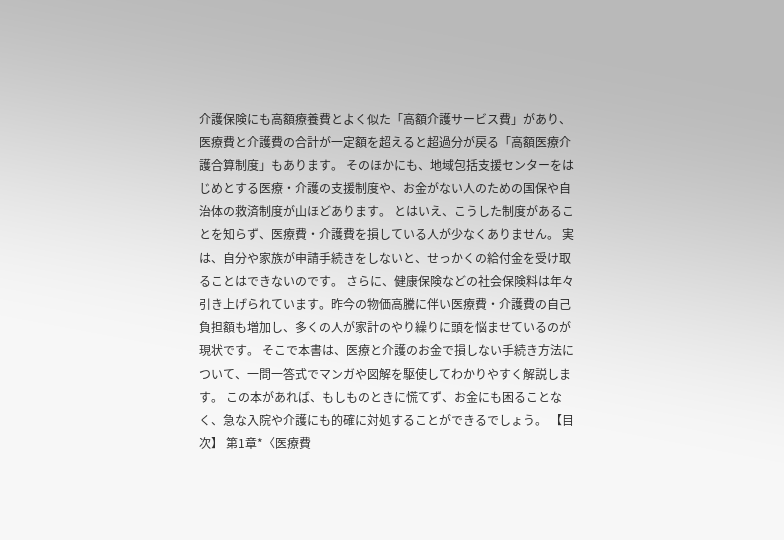介護保険にも高額療養費とよく似た「高額介護サービス費」があり、医療費と介護費の合計が一定額を超えると超過分が戻る「高額医療介護合算制度」もあります。 そのほかにも、地域包括支援センターをはじめとする医療・介護の支援制度や、お金がない人のための国保や自治体の救済制度が山ほどあります。 とはいえ、こうした制度があることを知らず、医療費・介護費を損している人が少なくありません。 実は、自分や家族が申請手続きをしないと、せっかくの給付金を受け取ることはできないのです。 さらに、健康保険などの社会保険料は年々引き上げられています。昨今の物価高騰に伴い医療費・介護費の自己負担額も増加し、多くの人が家計のやり繰りに頭を悩ませているのが現状です。 そこで本書は、医療と介護のお金で損しない手続き方法について、一問一答式でマンガや図解を駆使してわかりやすく解説します。 この本があれば、もしものときに慌てず、お金にも困ることなく、急な入院や介護にも的確に対処することができるでしょう。 【目次】 第1章*〈医療費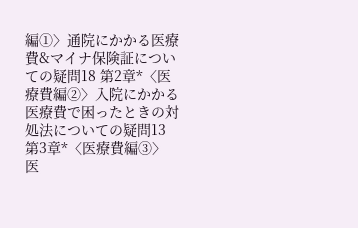編①〉通院にかかる医療費&マイナ保険証についての疑問18 第2章*〈医療費編②〉入院にかかる医療費で困ったときの対処法についての疑問13 第3章*〈医療費編③〉医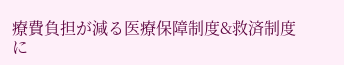療費負担が減る医療保障制度&救済制度に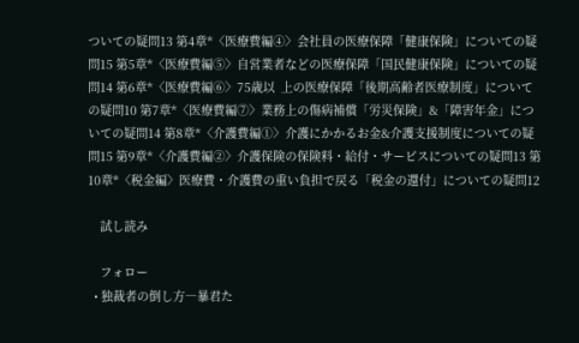ついての疑問13 第4章*〈医療費編④〉会社員の医療保障「健康保険」についての疑問15 第5章*〈医療費編⑤〉自営業者などの医療保障「国民健康保険」についての疑問14 第6章*〈医療費編⑥〉75歳以  上の医療保障「後期高齢者医療制度」についての疑問10 第7章*〈医療費編⑦〉業務上の傷病補償「労災保険」&「障害年金」についての疑問14 第8章*〈介護費編①〉介護にかかるお金&介護支援制度についての疑問15 第9章*〈介護費編②〉介護保険の保険料・給付・サービスについての疑問13 第10章*〈税金編〉医療費・介護費の重い負担で戻る「税金の還付」についての疑問12

    試し読み

    フォロー
  • 独裁者の倒し方―暴君た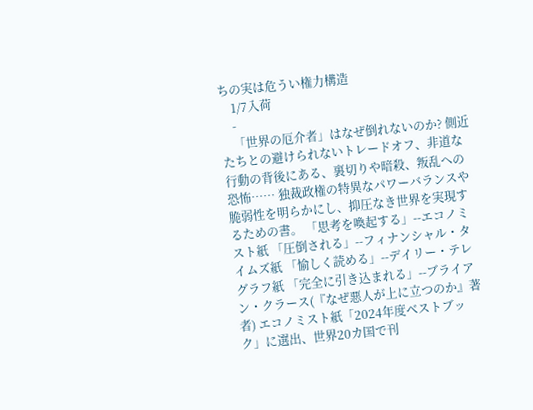ちの実は危うい権力構造
    1/7入荷
    -
    「世界の厄介者」はなぜ倒れないのか? 側近たちとの避けられないトレードオフ、非道な行動の背後にある、裏切りや暗殺、叛乱への恐怖…… 独裁政権の特異なパワーバランスや脆弱性を明らかにし、抑圧なき世界を実現するための書。 「思考を喚起する」--エコノミスト紙 「圧倒される」--フィナンシャル・タイムズ紙 「愉しく読める」--デイリー・テレグラフ紙 「完全に引き込まれる」--ブライアン・クラース(『なぜ悪人が上に立つのか』著者) エコノミスト紙「2024年度ベストブック」に選出、世界20カ国で刊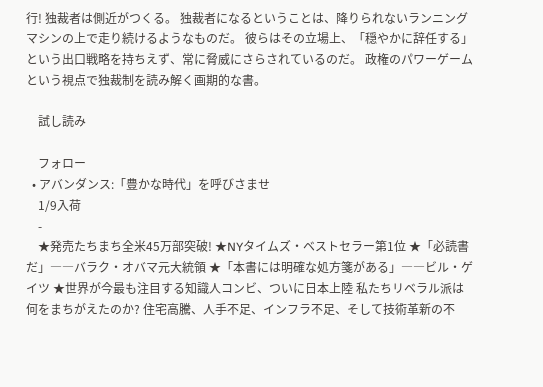行! 独裁者は側近がつくる。 独裁者になるということは、降りられないランニングマシンの上で走り続けるようなものだ。 彼らはその立場上、「穏やかに辞任する」という出口戦略を持ちえず、常に脅威にさらされているのだ。 政権のパワーゲームという視点で独裁制を読み解く画期的な書。

    試し読み

    フォロー
  • アバンダンス:「豊かな時代」を呼びさませ
    1/9入荷
    -
    ★発売たちまち全米45万部突破! ★NYタイムズ・ベストセラー第1位 ★「必読書だ」――バラク・オバマ元大統領 ★「本書には明確な処方箋がある」――ビル・ゲイツ ★世界が今最も注目する知識人コンビ、ついに日本上陸 私たちリベラル派は何をまちがえたのか? 住宅高騰、人手不足、インフラ不足、そして技術革新の不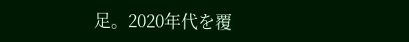足。2020年代を覆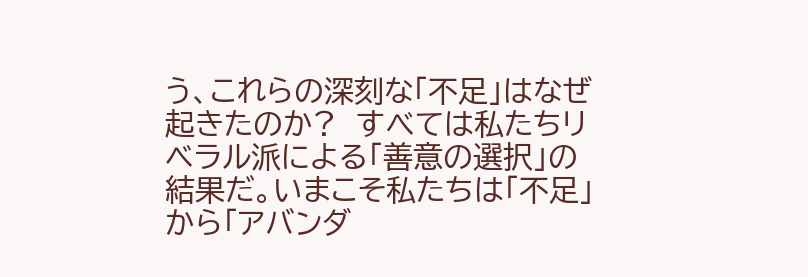う、これらの深刻な「不足」はなぜ起きたのか?  すべては私たちリベラル派による「善意の選択」の結果だ。いまこそ私たちは「不足」から「アバンダ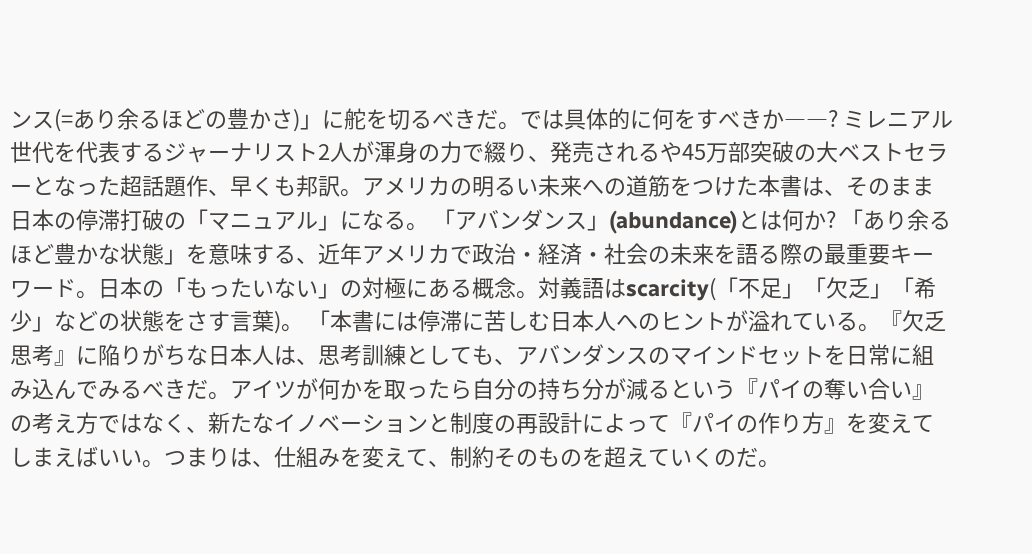ンス(=あり余るほどの豊かさ)」に舵を切るべきだ。では具体的に何をすべきか――? ミレニアル世代を代表するジャーナリスト2人が渾身の力で綴り、発売されるや45万部突破の大ベストセラーとなった超話題作、早くも邦訳。アメリカの明るい未来への道筋をつけた本書は、そのまま日本の停滞打破の「マニュアル」になる。 「アバンダンス」(abundance)とは何か? 「あり余るほど豊かな状態」を意味する、近年アメリカで政治・経済・社会の未来を語る際の最重要キーワード。日本の「もったいない」の対極にある概念。対義語はscarcity(「不足」「欠乏」「希少」などの状態をさす言葉)。 「本書には停滞に苦しむ日本人へのヒントが溢れている。『欠乏思考』に陥りがちな日本人は、思考訓練としても、アバンダンスのマインドセットを日常に組み込んでみるべきだ。アイツが何かを取ったら自分の持ち分が減るという『パイの奪い合い』の考え方ではなく、新たなイノベーションと制度の再設計によって『パイの作り方』を変えてしまえばいい。つまりは、仕組みを変えて、制約そのものを超えていくのだ。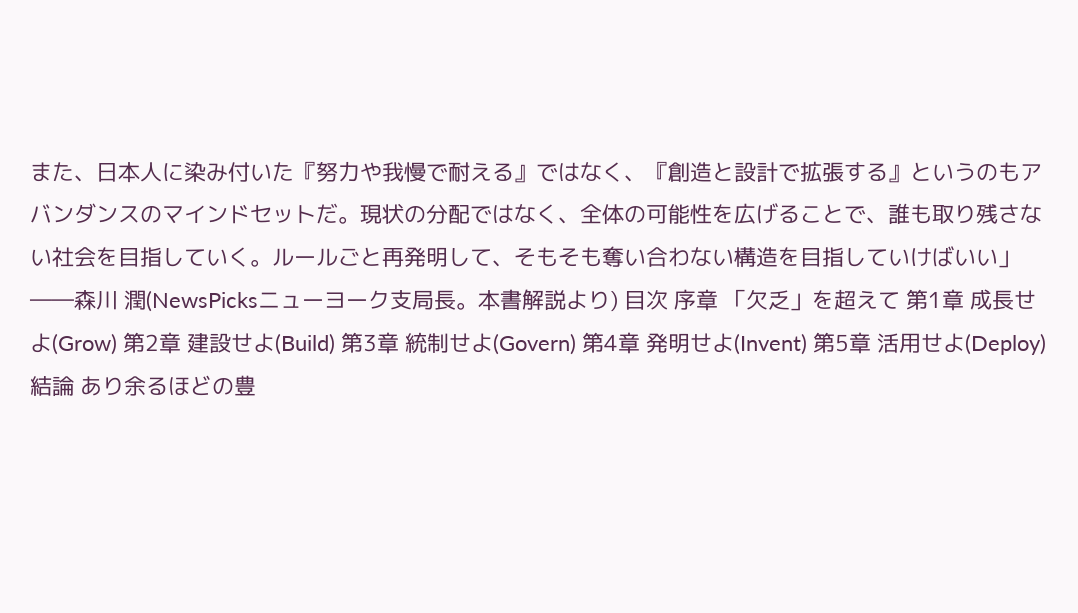また、日本人に染み付いた『努力や我慢で耐える』ではなく、『創造と設計で拡張する』というのもアバンダンスのマインドセットだ。現状の分配ではなく、全体の可能性を広げることで、誰も取り残さない社会を目指していく。ルールごと再発明して、そもそも奪い合わない構造を目指していけばいい」 ――森川 潤(NewsPicksニューヨーク支局長。本書解説より) 目次 序章 「欠乏」を超えて 第1章 成長せよ(Grow) 第2章 建設せよ(Build) 第3章 統制せよ(Govern) 第4章 発明せよ(Invent) 第5章 活用せよ(Deploy) 結論 あり余るほどの豊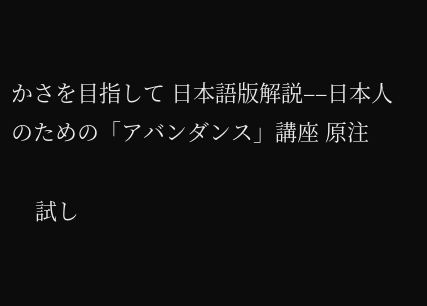かさを目指して 日本語版解説––日本人のための「アバンダンス」講座 原注

    試し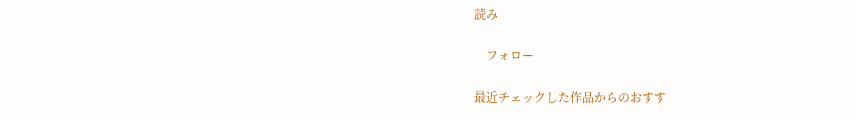読み

    フォロー

最近チェックした作品からのおすす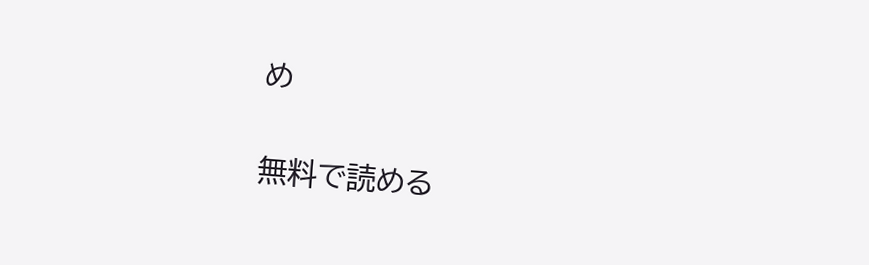め

無料で読める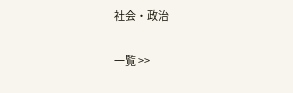社会・政治

一覧 >>